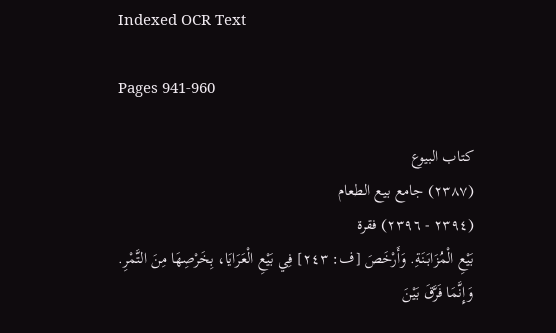Indexed OCR Text

Pages 941-960

كتاب البيوع
(٢٣٨٧) جامع بيع الطعام
(٢٣٩٤ - ٢٣٩٦) فقرة
بَيْعِ الْمُزَابَنَةِ. وَأَرْخَصَ [ف: ٢٤٣] فِي بَيْعِ الْعَرَايَا، بِخَرْصِهَا مِنَ التَّمْرِ.
وَإِنَّمَا فَرَّقَ بَيْنَ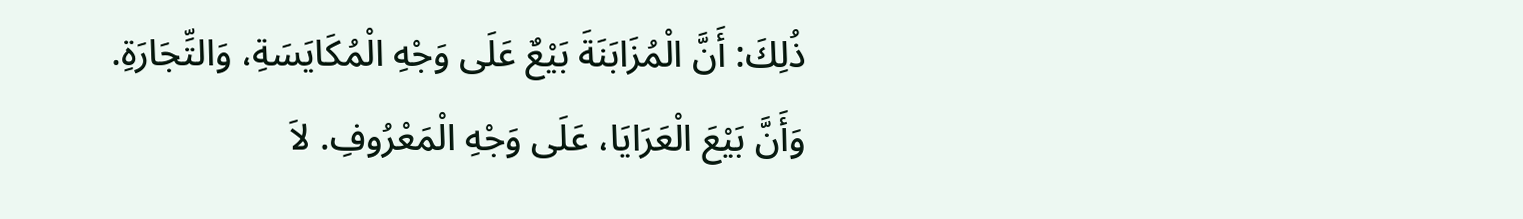ذُلِكَ: أَنَّ الْمُزَابَنَةَ بَيْعٌ عَلَى وَجْهِ الْمُكَايَسَةِ، وَالتِّجَارَةِ.
وَأَنَّ بَيْعَ الْعَرَايَا، عَلَى وَجْهِ الْمَعْرُوفِ. لاَ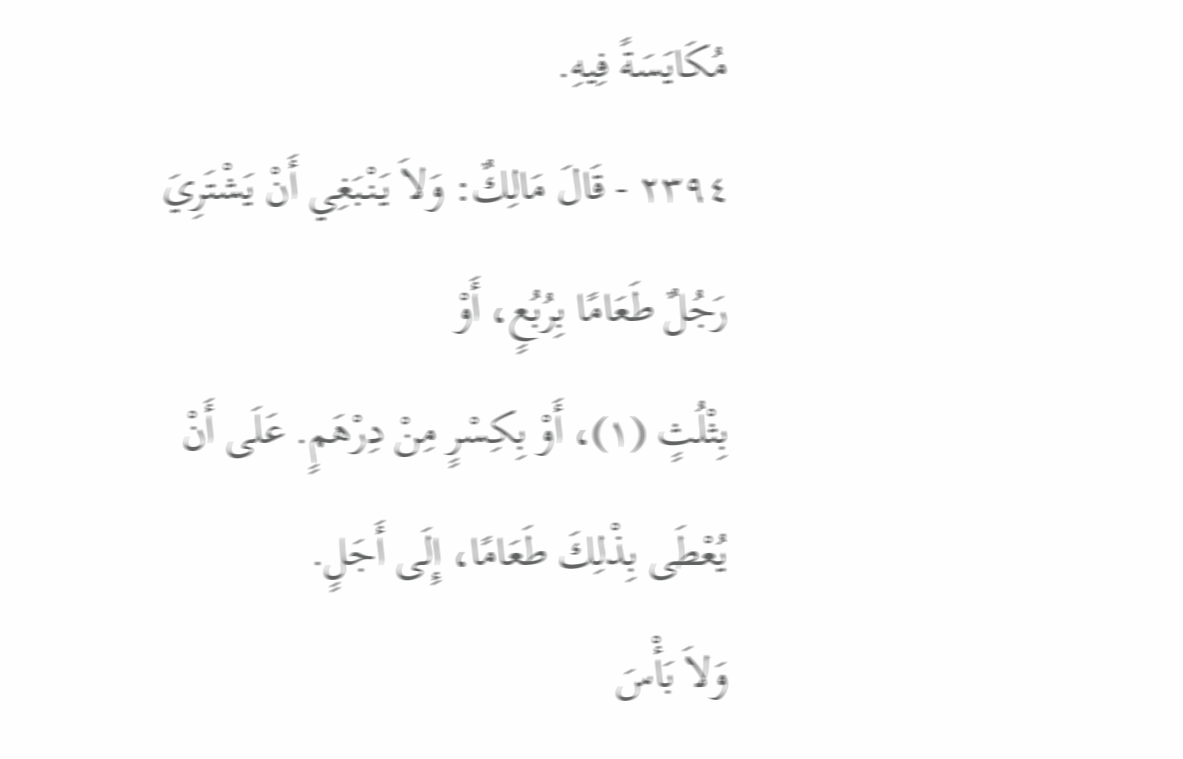مُكَايَسَةً فِيهِ.
٢٣٩٤ - قَالَ مَالِكٌ: وَلاَ يَنْبَغِي أَنْ يَشْتَرِيَ رَجُلٌ طَعَامًا بِرُبُعٍ، أَوْ
بِثْلُثٍ (١)، أَوْ بِكِسْرٍ مِنْ دِرْهَمٍ. عَلَى أَنْ يُعْطَى بِذْلِكَ طَعَامًا، إِلَى أَجَلٍ.
وَلاَ بَأْسَ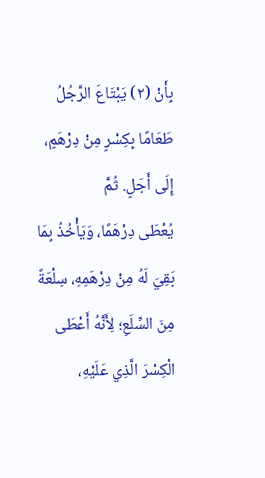بِأَنْ (٢) يَبْتَاعَ الرَّجُلُ طَعَامًا بِكِسْرٍ مِنْ دِرْهَمٍ، إِلَى أَجَلٍ. ثُمَّ
يُعْطَى دِرْهَمًا، وَيَأْخُذُ بِمَا بَقِيَ لَهُ مِنْ دِرْهَمِهِ، سِلْعَةً مِنَ السِّلَعِ؛ لِأَنَّهُ أَعْطَى
الْكِسْرَ الَّذِي عَلَيْهِ،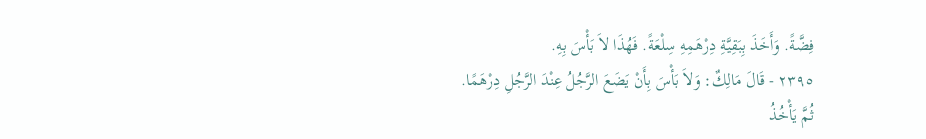فِضَّةً. وَأَخَذَ بِبَقِيَّةِ دِرْهَمِهِ سِلْعَةً. فَهُذَا لاَ بَأْسَ بِهِ.
٢٣٩٥ - قَالَ مَالِكٌ: وَلاَ بَأْسَ بِأَنْ يَضَعَ الرَّجُلُ عِنْدَ الرَّجُلِ دِرْهَمًا.
ثُمَّ يَأْخُذُ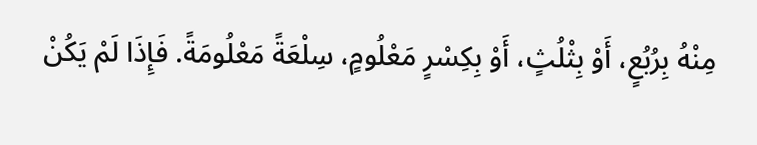مِنْهُ بِرُبُعٍ، أَوْ بِثْلُثٍ، أَوْ بِكِسْرٍ مَعْلُومٍ، سِلْعَةً مَعْلُومَةً. فَإِذَا لَمْ يَكُنْ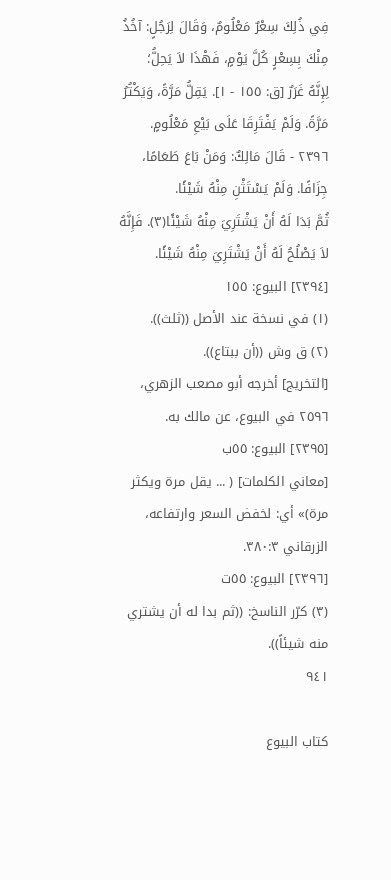فِي ذُلِكَ سِعْرٌ مَعْلُومٌ، وَقَالَ لِرَجُلٍ: آخُذُ مِنْكَ بِسِعْرٍ كُلَّ يَوْمٍ، فَهْذَا لاَ يَحِلُّ؛
لِإِنَّهُ غَرَرٌ [ق: ١٥٥ - ١]. يَقِلُّ مَرَّةً، وَيَكْتُرُ مَرَّةً. وَلَمْ يَفْتَرِقَا عَلَى بَيْعِ مَعْلُومٍ.
٢٣٩٦ - قَالَ مَالِكٌ: وَمَنْ بَاعَ طَعَامًا، جِزَافًا. وَلَمْ يَسْتَثْنِ مِنْهُ شَيْئًا.
ثُمَّ بَدَا لَهُ أَنْ يَشْتَرِيَ مِنْهُ شَيْئًا(٣). فَإِنَّهُ لاَ يَصْلُحُ لَهُ أَنْ يَشْتَرِيَ مِنْهُ شَيْئًا.
[٢٣٩٤] البيوع: ١٥٥
(١) في نسخة عند الأصل ((ثلث)).
(٢) ق وش ((أن ببتاع)).
[التخريج] أخرجه أبو مصعب الزهري، ٢٥٩٦ في البيوع، عن مالك به.
[٢٣٩٥] البيوع: ٥٥ب
[معاني الكلمات] ( ... يقل مرة ويكثر مرة)» أي: لخفض السعر وارتفاعه، الزرقاني ٣٨٠:٣.
[٢٣٩٦] البيوع: ٥٥ت
(٣) كرّر الناسخ: ((ثم بدا له أن يشتري منه شيئاً)).
٩٤١

كتاب البيوع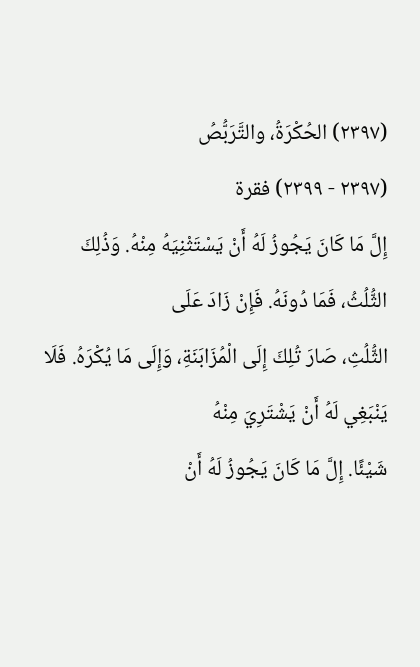(٢٣٩٧) الحُكْرَةُ، والتَّرَبُّصُ
(٢٣٩٧ - ٢٣٩٩) فقرة
إِلَّ مَا كَانَ يَجُوزُ لَهُ أَنْ يَسْتَثْنِيَهُ مِنْهُ. وَذُلِكَ الثُّلُثُ، فَمَا دُونَهُ. فَإِنْ زَادَ عَلَى
الثُّلُثِ، صَارَ تُلِكَ إِلَى الْمُزَابَنَةِ، وَإِلَى مَا يُكْرَهُ. فَلَا يَنْبَغِي لَهُ أَنْ يَشْتَرِيَ مِنْهُ
شَيْئًا. إِلَّ مَا كَانَ يَجُوزُ لَهُ أَنْ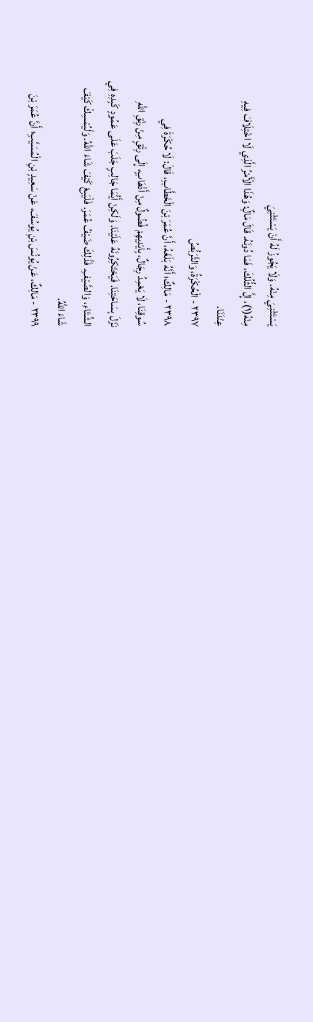يَسْتَثْنِيَ مِنْهُ. وَلَا يَجُوزُ لَهُ أَنْ يَسْتَثْنِيَ
مِنْهُ(١)، إِلَّ الثُّلُكَ، فَمَا دُونَهُ. قَالَ مَالٌِ: وَهُذَا الْأَمْرُ الَّذِي لَا اخْتِلَافَ فِيهِ
عِنْدَنَا.
٢٣٩٧ - الْحُكْرَةُ، وَالتَّرَبُّصُ
٢٣٩٨ - مَالِكٌ؛ أَنَّهُ بَلَغَهُ، أَنَّ عُمَرَ بْنَ الْخَطَّابِ، قَالَ: لَا حُكْرَةَ فِي
سُوقِنَا، لَا يَعْمِدُ رِجَالٌ، بِأَيْدِيهِمْ فُضُولٌ مِنْ أَذْهَابٍ، إِلَى رِئْقٍ مِنْ رِنْقِ اللّهِ
نَزَلَ بِسَاحَتِنَا. فَيَحْتَكِرُونَهُ عَلَيْنَا. وَلَكِنْ أَيُّمَا جَالِبٍ جَلَبَ عَلَى عَمُودٍ كَبِدِهِ فِي
الشِّتَاءِ، وَالصَّيْفِ. فَذْلِكَ ضَيْفُ عُمَرَ. فَلْيَبِعْ كَيْفَ شَاءَ اللّهُ. وَلْيُمْسِكْ كَيْفَ
شَاءَ اللّهُ.
٢٣٩٩ - مَالِكٌ، عَنْ يُونُسَ بْنِ يُوسُفَ، عَنْ سَعِيدٍ بْنِ الْمُسَيَّبِ؛ أَنَّ عُمَرَ بْنَ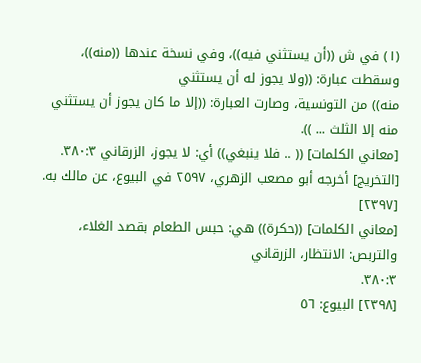(١) في ش ((أن يستثني فيه))، وفي نسخة عندها ((منه))، وسقطت عبارة: ((ولا يجوز له أن يستثني
منه)) من التونسية، وصارت العبارة: ((إلا ما كان يجوز أن يستثني منه إلا الثلث ... )).
[معاني الكلمات] (( .. فلا ينبغي)) أي: لا يجوز، الزرقاني ٣٨٠:٣.
[التخريج] أخرجه أبو مصعب الزهري، ٢٥٩٧ في البيوع، عن مالك به.
[٢٣٩٧]
[معاني الكلمات] ((حكرة)) هي: حبس الطعام بقصد الغلاء، والتربص: الانتظار، الزرقاني
٣٨٠:٣.
[٢٣٩٨] البيوع: ٥٦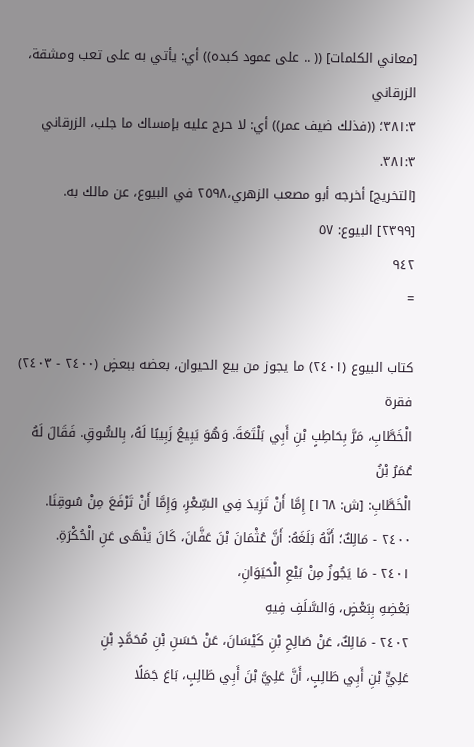[معاني الكلمات] (( .. على عمود كبده)) أي: يأتي به على تعب ومشقة، الزرقاني
٣٨١:٣؛ ((فذلك ضيف عمر)) أي: لا حرج عليه بإمساك ما جلب، الزرقاني ٣٨١:٣.
[التخريج] أخرجه أبو مصعب الزهري،٢٥٩٨ في البيوع، عن مالك به.
[٢٣٩٩] البيوع: ٥٧
٩٤٢
=

كتاب البيوع (٢٤٠١) ما يجوز من بيع الحيوان، بعضه ببعضٍ (٢٤٠٠ - ٢٤٠٣) فقرة
الْخَطَّابِ، مَرَّ بِحَاطِبٍ بْنِ أَبِي بَلْتَعَةَ. وَهُوَ يَبِيعُ زَبِيبًا لَهُ، بِالسُّوقِ. فَقَالَ لَهُ عُمَرُ بْنُ
الْخَطَّابِ: [ش: ١٦٨] إِمَّا أَنْ تَزِيدَ فِي السِّعْرِ، وَإِمَّا أَنْ تَرْفَعَ مِنْ سُوقِنَا.
٢٤٠٠ - مَالِكٌ؛ أَنَّهُ بَلَغَهُ: أَنَّ عُثْمَانَ بْنَ عَفَّانَ، كَانَ يَنْهَى عَنِ الْحُكْرَةِ.
٢٤٠١ - مَا يَجُوزُ مِنْ بَيْعِ الْحَيَوَانِ،
بَعْضِهِ بِبَعْضٍ، وَالسَّلَفِ فِيهِ
٢٤٠٢ - مَالِكٌ، عَنْ صَالِحِ بْنِ كَيْسَانَ، عَنْ حَسَنِ بْنِ مُحَمَّدٍ بْنِ
عَلِيٍّ بْنِ أَبِي طَالِبٍ، أَنَّ عَلِيَّ بْنَ أَبِي طَالِبٍ، بَاعَ جَمَلًا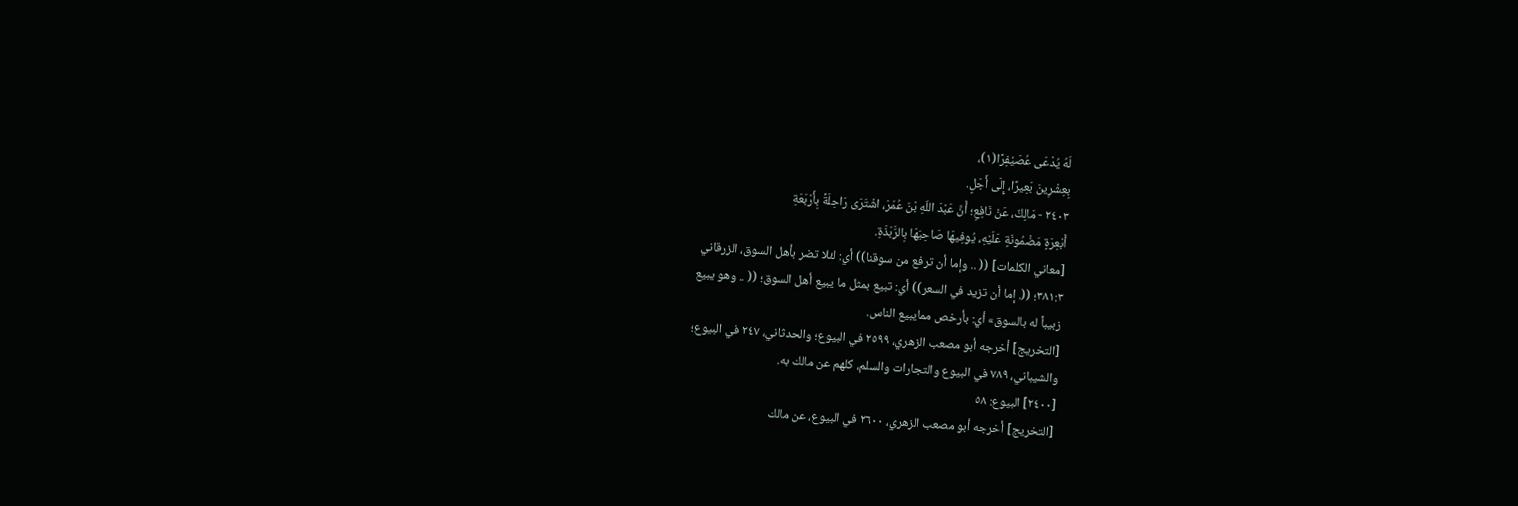لَهُ يُدْعَى عُصَيْفِرًا(١)،
بِعِشْرِينَ بَعِيرًا، إِلَى أَجَلٍ.
٢٤٠٣ - مَالِكٌ، عَنْ نَافِعِ؛ أَنَّ عَبْدَ اللّهِ بْنَ عُمَرَ، اشْتَرَى رَاحِلَةً بِأَرْبَعَةِ
أَبْعِرَةٍ مَضْمُونَةٍ عَلَيْهِ، يُوفِيهَا صَاحِبَهَا بِالرَّبَذَةِ.
[معاني الكلمات] (( .. وإما أن ترفع من سوقنا)) أي: لئلا تضر بأهل السوق، الزرقاني
٣٨١:٣؛ ((. إما أن تزيد في السعر)) أي: تبيع بمثل ما يبيع أهل السوق؛ (( .. وهو يبيع
زبيباً له بالسوق» أي: بأرخص ممايبيع الناس.
[التخريج] أخرجه أبو مصعب الزهري، ٢٥٩٩ في البيوع؛ والحدثاني، ٢٤٧ في البيوع؛
والشيباني، ٧٨٩ في البيوع والتجارات والسلم، كلهم عن مالك به.
[٢٤٠٠] البيوع: ٥٨
[التخريج] أخرجه أبو مصعب الزهري، ٢٦٠٠ في البيوع، عن مالك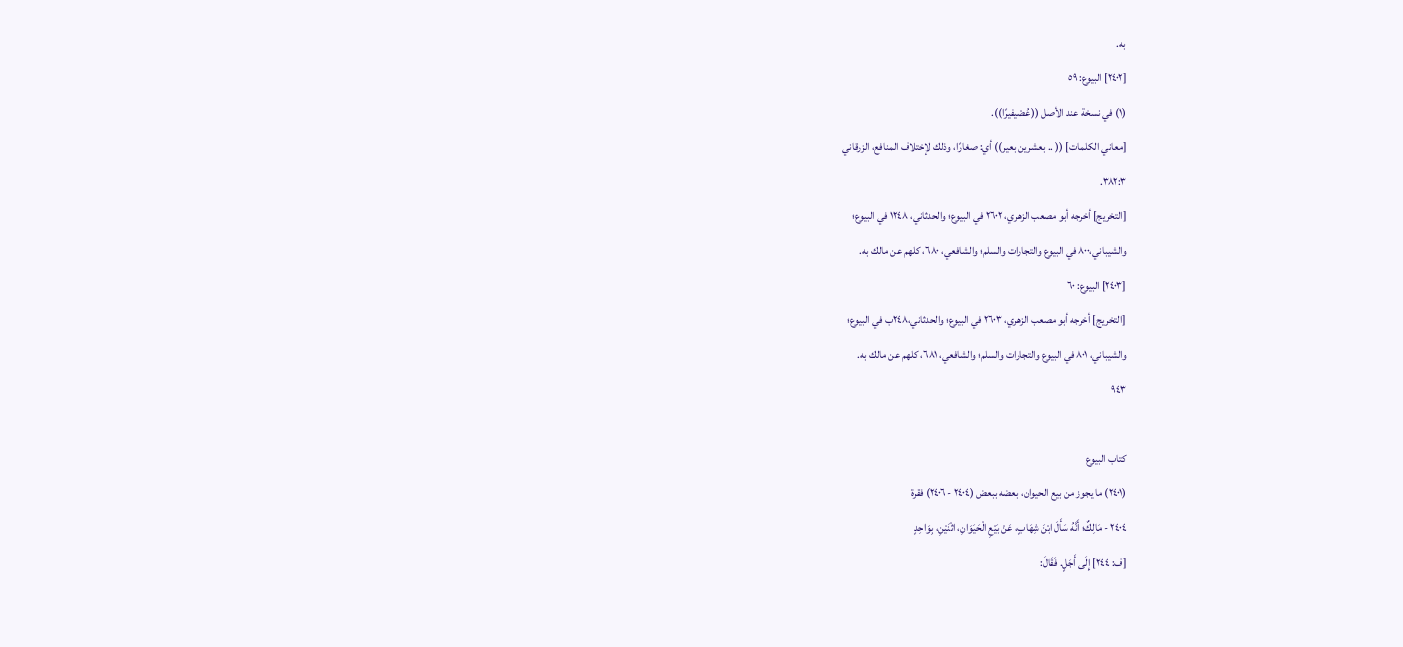به.
[٢٤٠٢] البيوع: ٥٩
(١) في نسخة عند الأصل ((عُصْيفيرًا)).
[معاني الكلمات] (( .. بعشرين بعير)) أي: صغارًا، وذلك لإختلاف المنافع، الزرقاني
٣٨٢:٣.
[التخريج] أخرجه أبو مصعب الزهري، ٢٦٠٢ في البيوع؛ والحدثاني، ١٢٤٨ في البيوع؛
والشيباني،٨٠٠ في البيوع والتجارات والسلم؛ والشافعي، ٦٨٠، كلهم عن مالك به.
[٢٤٠٣] البيوع: ٦٠
[التخريج] أخرجه أبو مصعب الزهري، ٢٦٠٣ في البيوع؛ والحدثاني،٢٤٨ب في البيوع؛
والشيباني، ٨٠١ في البيوع والتجارات والسلم؛ والشافعي، ٦٨١، كلهم عن مالك به.
٩٤٣

كتاب البيوع
(٢٤٠١) ما يجوز من بيع الحيوان، بعضه ببعض (٢٤٠٤ - ٢٤٠٦) فقرة
٢٤٠٤ - مَالِكٌ؛ أَنَّهُ سَأَلَ ابْنَ شِهَابٍ، عَنْ بَيْعِ الْحَيَوَانِ، اثْنَيْنِ، بِوَاحِدٍ
[ف: ٢٤٤] إِلَى أَجَلٍ. فَقَالَ: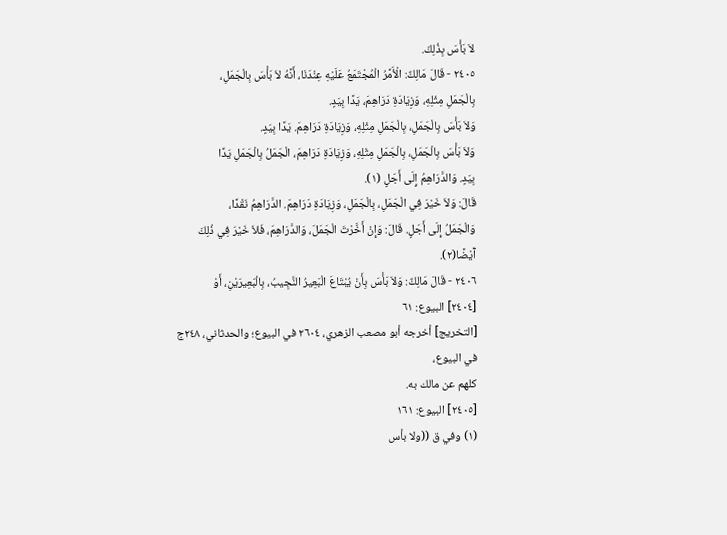لاَ بَأْسَ بِذُلِكَ.
٢٤٠٥ - قَالَ مَالِكٌ: الْأَمَّرُ الْمُجْتَمَعُ عَلَيْهِ عِنْدَنَا، أَنَّهُ لاَ بَأْسَ بِالْجَمَلِ،
بِالْجَمَلِ مِثْلِهِ، وَزِيَادَةِ دَرَاهِمَ، يَدًا بِيَدٍ.
وَلاَ بَأْسَ بِالْجَمَلِ، بِالْجَمَلِ مِثْلِهِ، وَزِيَادَةِ دَرَاهِمَ. يَدًا بِيَدٍ.
وَلاَ بَأْسَ بِالْجَمَلِ، بِالْجَمَلِ مِثْلِهِ، وَزِيَادَةِ دَرَاهِمَ، الْجَمَلُ بِالْجَمَلِ يَدًا
بِيَدٍ. وَالدَّرَاهِمُ إِلَى أَجَلٍ (١).
قَالَ: وَلاَ خَيْرَ فِي الْجَمَلِ، بِالْجَمَلِ، وَزِيَادَةِ دَرَاهِمَ. الدَّرَاهِمُ نَقْدًا،
وَالْجَمَلُ إِلَى أَجَلٍ. قَالَ: وَإِنْ أَخَّرْتَ الْجَمَلَ، وَالدَّرَاهِمَ، فَلاَ خَيْرَ فِي ذُلِكَ
آَيْضًا(٢).
٢٤٠٦ - قَالَ مَالِكٌ: وَلاَ بَأْسَ بِأَنْ يُبْتَاعَ الْبَعِيرُ النَّجِيبُ، بِالْبَعِيرَيْنِ، أَوْ
[٢٤٠٤] البيوع: ٦١
[التخريج] أخرجه أبو مصعب الزهري، ٢٦٠٤ في البيوع؛ والحدثاني، ٢٤٨ج في البيوع،
كلهم عن مالك به.
[٢٤٠٥] البيوع: ١٦١
(١) وفي ق ((ولا بأس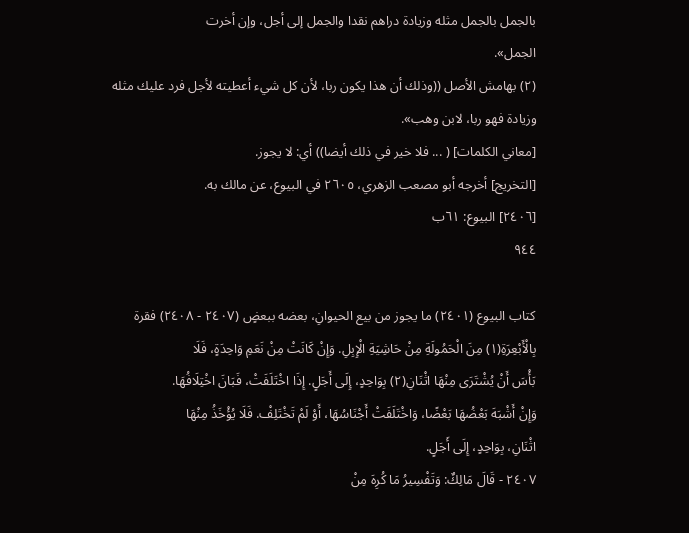بالجمل بالجمل مثله وزيادة دراهم نقدا والجمل إلى أجل، وإن أخرت
الجمل».
(٢) بهامش الأصل ((وذلك أن هذا يكون ربا، لأن كل شيء أعطيته لأجل فرد عليك مثله
وزيادة فهو ربا، لابن وهب».
[معاني الكلمات] ( ... فلا خير في ذلك أيضا)) أي: لا يجوز.
[التخريج] أخرجه أبو مصعب الزهري، ٢٦٠٥ في البيوع، عن مالك به.
[٢٤٠٦] البيوع: ٦١ب
٩٤٤

كتاب البيوع (٢٤٠١) ما يجوز من بيع الحيوانِ، بعضه ببعضٍ (٢٤٠٧ - ٢٤٠٨) فقرة
بِالْأَبْعِرَةِ(١) مِنَ الْحَمُولَةِ مِنْ حَاشِيَةِ الْإِبِلِ. وَإِنْ كَانَتْ مِنْ نَعَمِ وَاحِدَةٍ، فَلَا
بَأْسَ أَنْ يُشْتَرَى مِنْهَا اثْنَانِ(٢) بِوَاحِدٍ، إِلَى أَجَلٍ. إِذَا اخْتَلَفَتْ، فَبَانَ اخْتِلَافُهَا.
وَإِنْ أَشْبَهَ بَعْضُهَا بَعْضًا، وَاخْتَلَفَتْ أَجْنَاسُهَا، أَوْ لَمْ تَخْتَلِفْ. فَلَا يُؤْخَذُ مِنْهَا
اثْنَانِ، بِوَاحِدٍ، إِلَى أَجَلٍ.
٢٤٠٧ - قَالَ مَالِكٌ: وَتَفْسِيرُ مَا كُرِهَ مِنْ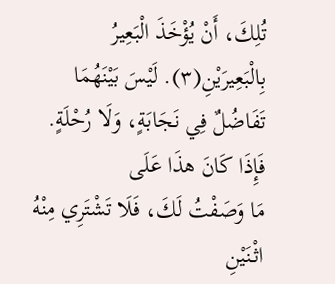تُلِكَ، أَنْ يُؤْخَذَ الْبَعِيرُ
بِالْبَعِيرَيْنِ(٣). لَيْسَ بَيْنَهُمَا تَفَاضُلٌ فِي نَجَابَةٍ، وَلَا رُحْلَةٍ. فَإِذَا كَانَ هذَا عَلَى
مَا وَصَفْتُ لَكَ، فَلَا تَشْتَرِي مِنْهُ اثْنَيْنِ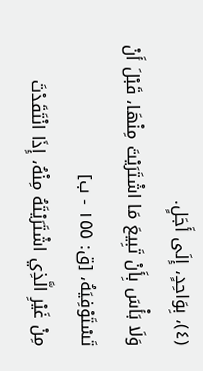(٤)، بِوَاحِدٍ، إِلَى أَجَلٍ.
وَلَا بَأْسَ بِأَنْ تَبِيعَ مَا اشْتَرَيْتَ مِنْهَا، قَبْلَ أَنْ تَسْتَوْفِيَهُ، [ق: ١٥٥ - ب]
مِنْ غَيْرِ الَّذِي اشْتَرَيْتَهُ مِنْهُ، إِذَا انْتَقَدْتَ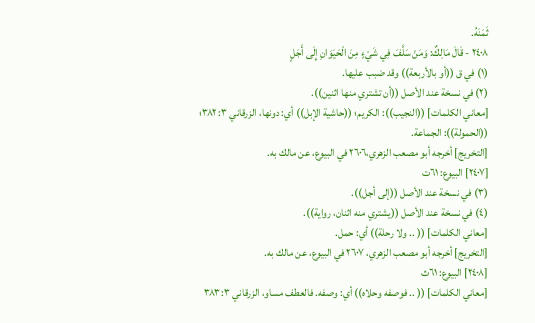ثَمَنَهُ.
٢٤٠٨ - قَالَ مَالِكٌ: وَمَنْ سَلَّفَ فِي شَيْءٍ مِنَ الْحَيَوَانِ إِلَى أَجَلٍ
(١) في ق ((أو بالأربعة)) وقد ضبب عليها.
(٢) في نسخة عند الأصل ((أن تشتري منها اثنين)).
[معاني الكلمات] ((النجيب)): الكريم؛ ((حاشية الإبل)) أي: دونها، الزرقاني ٣: ٣٨٢؛
((الحمولة)): الجماعة.
[التخريج] أخرجه أبو مصعب الزهري،٢٦٠٦ في البيوع، عن مالك به.
[٢٤٠٧] البيوع: ٦١ت
(٣) في نسخة عند الأصل ((إلى أجل)).
(٤) في نسخة عند الأصل ((يشتري منه اثنان، رواية)).
[معاني الكلمات] (( .. ولا رحلة)) أي: حمل.
[التخريج] أخرجه أبو مصعب الزهري، ٢٦٠٧ في البيوع، عن مالك به.
[٢٤٠٨] البيوع: ٦١ث
[معاني الكلمات] (( .. فوصفه وحلاه)) أي: وصفه. فالعطف مساو، الزرقاني ٣٨٣:٣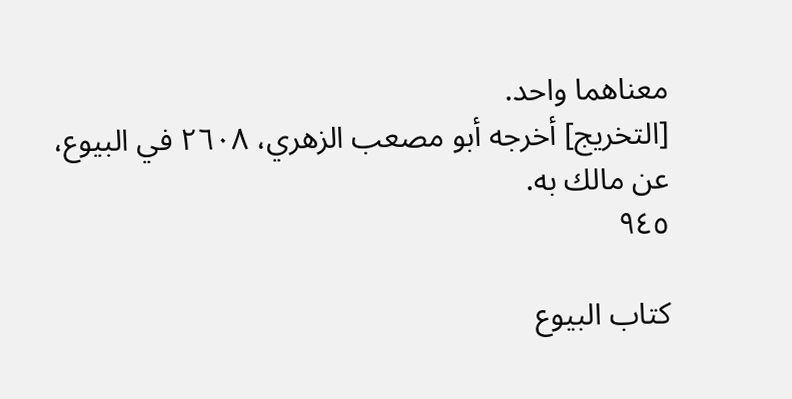معناهما واحد.
[التخريج] أخرجه أبو مصعب الزهري، ٢٦٠٨ في البيوع، عن مالك به.
٩٤٥

كتاب البيوع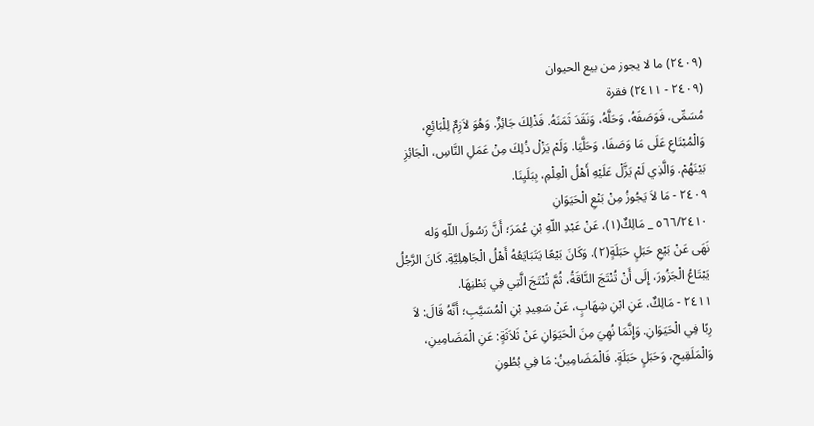(٢٤٠٩) ما لا يجوز من بيع الحيوان
(٢٤٠٩ - ٢٤١١) فقرة
مُسَمِّى، فَوَصَفَهُ، وَحَلَّهُ، وَنَقَدَ ثَمَنَهُ. فَذْلِكَ جَائِزٌ. وَهُوَ لاَزِمٌ لِلْبَائِعِ،
وَالْمُبْتَاعِ عَلَى مَا وَصَفَا، وَحَلَّيَا. وَلَمْ يَزْلْ ذُلِكَ مِنْ عَمَلِ النَّاسِ، الْجَائِزِ
بَيْنَهُمْ. وَالَّذِي لَمْ يَزَّلْ عَلَيْهِ أَهْلُ الْعِلْمِ، بِبَلَيِنَا.
٢٤٠٩ - مَا لاَ يَجُوزُ مِنْ بَنْعِ الْحَيَوَانِ
٥٦٦/٢٤١٠ _ مَالِكٌ(١)، عَنْ عَبْدِ اللّهِ بْنِ عُمَرَ؛ أَنَّ رَسُولَ اللّهِ وَله
نَهَى عَنْ بَيْعِ حَبَلٍ حَبَلَةٍ(٢). وَكَانَ بَيْعًا يَتَبَايَعُهُ أَهْلُ الْجَاهِلِيَّةِ. كَانَ الرَّجُلُ
يَبْتَاعُ الْجَزُورَ، إِلَى أَنْ تُنْتَجَ النَّاقَةُ، ثُمَّ تُنْتَجَ الَّتِي فِي بَطْنِهَا.
٢٤١١ - مَالِكٌ، عَنِ ابْنِ شِهَابٍ، عَنْ سَعِيدِ بْنِ الْمُسَيَّبِ؛ أَنَّهُ قَالَ: لاَ
رِبًا فِي الْحَيَوَانِ. وَإِنَّمَا نُهِيَ مِنَ الْحَيَوَانِ عَنْ ثَلاَثَةٍ: عَنِ الْمَضَامِينِ،
وَالْمَلَقِيحِ، وَحَبَلٍ حَبَلَةٍ. فَالْمَضَامِينُ: مَا فِي بُطُونِ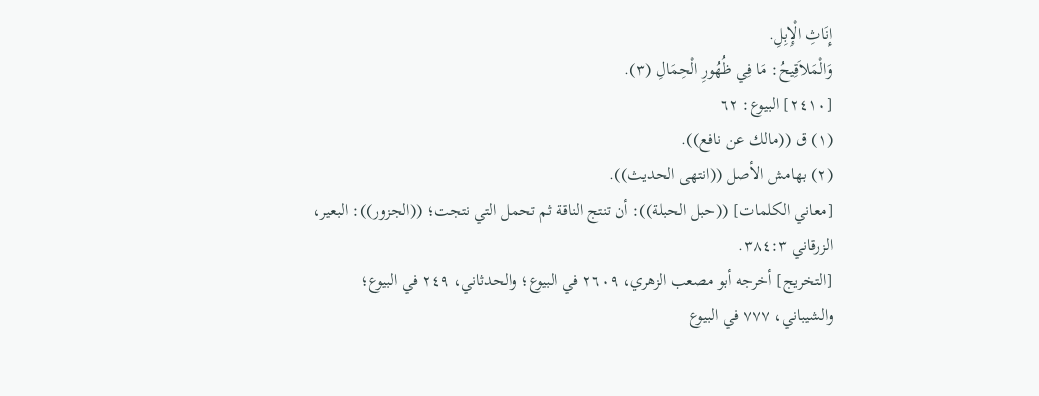إِنَاثِ الْإِبِلِ.
وَالْمَلاَقِيحُ: مَا فِي ظُهُورِ الْحِمَالِ (٣).
[٢٤١٠] البيوع: ٦٢
(١) ق ((مالك عن نافع)).
(٢) بهامش الأصل ((انتهى الحديث)).
[معاني الكلمات] ((حبل الحبلة)): أن تنتج الناقة ثم تحمل التي نتجت؛ ((الجزور)): البعير،
الزرقاني ٣٨٤:٣.
[التخريج] أخرجه أبو مصعب الزهري، ٢٦٠٩ في البيوع؛ والحدثاني، ٢٤٩ في البيوع؛
والشيباني، ٧٧٧ في البيوع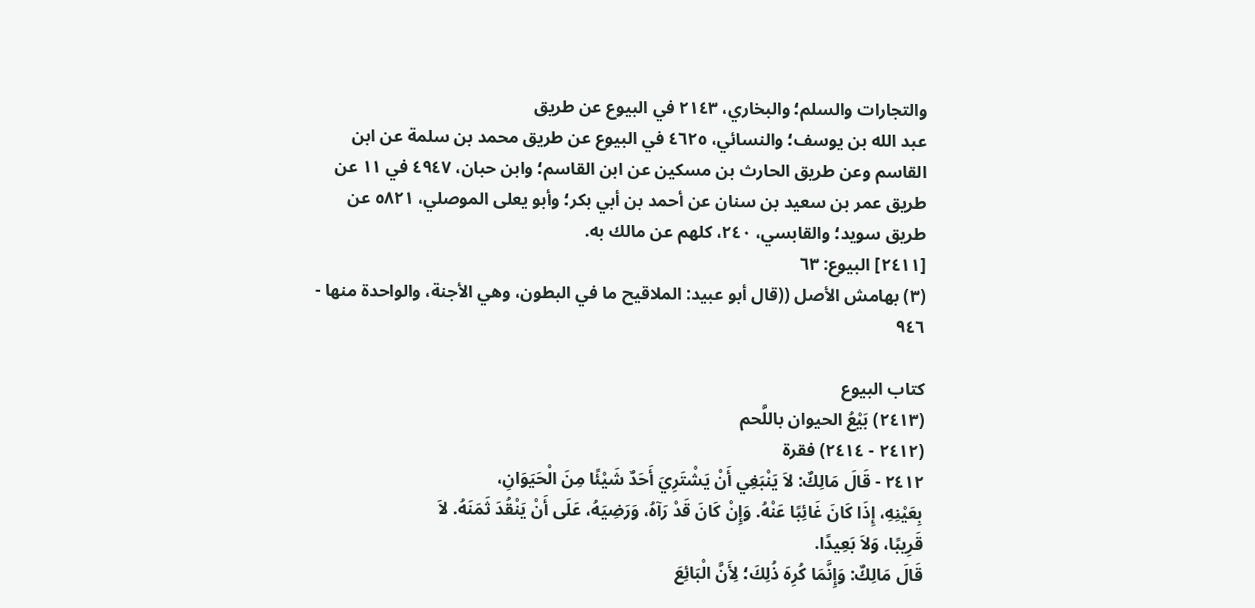والتجارات والسلم؛ والبخاري، ٢١٤٣ في البيوع عن طريق
عبد الله بن يوسف؛ والنسائي، ٤٦٢٥ في البيوع عن طريق محمد بن سلمة عن ابن
القاسم وعن طريق الحارث بن مسكين عن ابن القاسم؛ وابن حبان، ٤٩٤٧ في ١١ عن
طريق عمر بن سعيد بن سنان عن أحمد بن أبي بكر؛ وأبو يعلى الموصلي، ٥٨٢١ عن
طريق سويد؛ والقابسي، ٢٤٠، كلهم عن مالك به.
[٢٤١١] البيوع: ٦٣
(٣) بهامش الأصل ((قال أبو عبيد: الملاقيح ما في البطون، وهي الأجنة، والواحدة منها -
٩٤٦

كتاب البيوع
(٢٤١٣) بَيْعُ الحيوان باللَّحم
(٢٤١٢ - ٢٤١٤) فقرة
٢٤١٢ - قَالَ مَالِكٌ: لاَ يَنْبَغِي أَنْ يَشْتَرِيَ أَحَدٌ شَيْئًا مِنَ الْحَيَوَانِ،
بِعَيْنِهِ، إِذَا كَانَ غَائِبًا عَنْهُ. وَإِنْ كَانَ قَدْ رَآهُ، وَرَضِيَهُ، عَلَى أَنْ يَنْقُدَ ثَمَنَهُ. لاَ
قَرِيبًا، وَلاَ بَعِيدًا.
قَالَ مَالِكٌ: وَإِنَّمَا كُرِهَ ذُلِكَ؛ لِأَنَّ الْبَائِعَ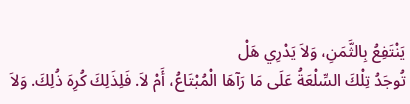يَنْتَفِعُ بِالثَّمَنِ، وَلاَ يَدْرِي هَلْ
تُوجَدُ تِلْكَ السِّلْعَةُ عَلَى مَا رَآهَا الْمُبْتَاعُ، أَمْ لاَ. فَلِذَلِكَ كُرِهَ ذُلِكَ. وَلاَ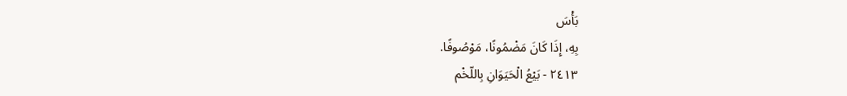بَأْسَ
بِهِ، إِذَا كَانَ مَضْمُونًا، مَوْصُوفًا.
٢٤١٣ - بَيْعُ الْحَيَوَانِ بِاللّخْم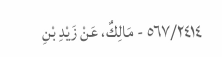٥٦٧/٢٤١٤ - مَالِكٌ، عَنْ زَيْدِ بْنِ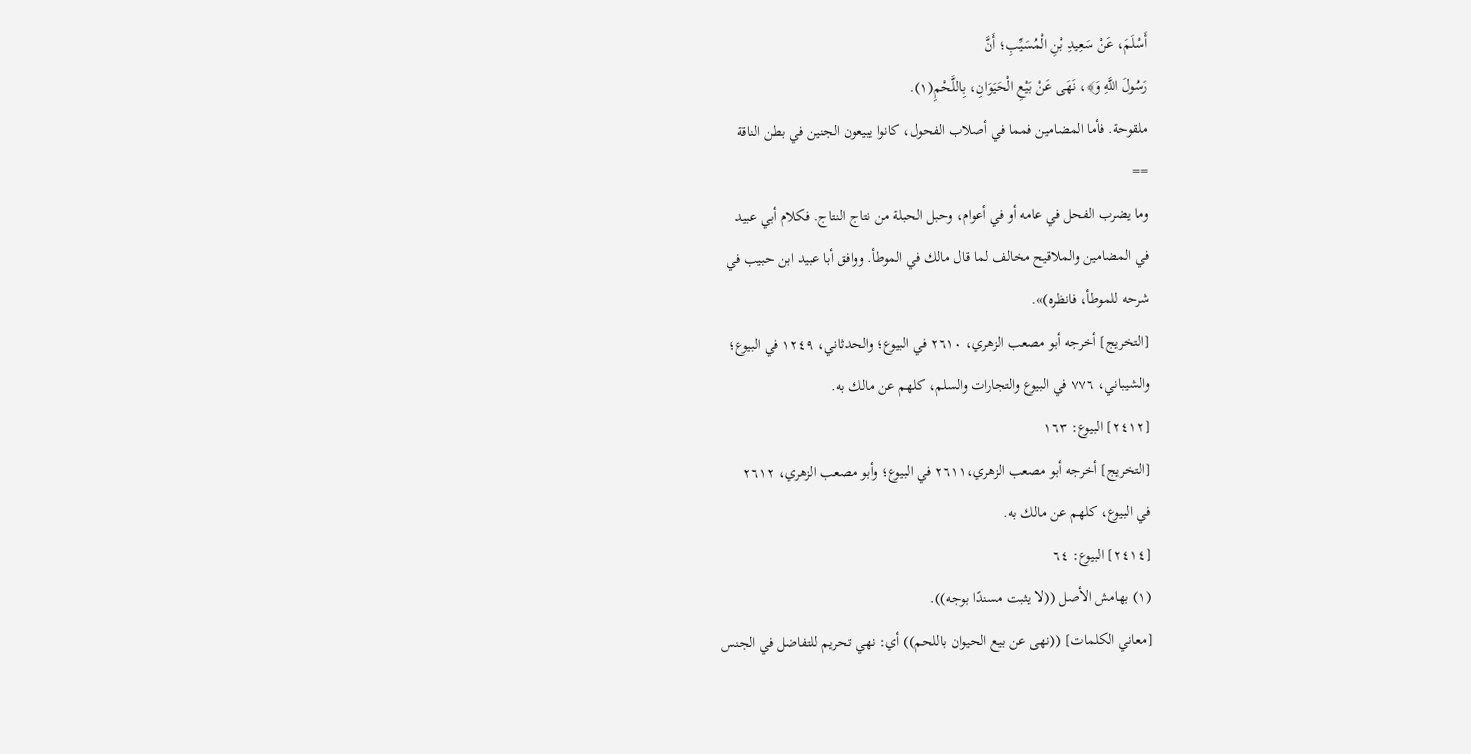أَسْلَمَ، عَنْ سَعِيدِ بْنِ الْمُسَيِّبِ؛ أَنَّ
رَسُولَ اللَّهِ وَ﴾، نَهَى عَنْ بَيْعِ الْحَيَوَانِ، بِاللَّحْمِ(١).
ملقوحة. فأما المضامين فمما في أصلاب الفحول، كانوا يبيعون الجنين في بطن الناقة
==
وما يضرب الفحل في عامه أو في أعوام، وحبل الحبلة من نتاج النتاج. فكلام أبي عبيد
في المضامين والملاقيح مخالف لما قال مالك في الموطأ. ووافق أبا عبيد ابن حبيب في
شرحه للموطأ، فانظره)».
[التخريج] أخرجه أبو مصعب الزهري، ٢٦١٠ في البيوع؛ والحدثاني، ١٢٤٩ في البيوع؛
والشيباني، ٧٧٦ في البيوع والتجارات والسلم، كلهم عن مالك به.
[٢٤١٢] البيوع: ١٦٣
[التخريج] أخرجه أبو مصعب الزهري،٢٦١١ في البيوع؛ وأبو مصعب الزهري، ٢٦١٢
في البيوع، كلهم عن مالك به.
[٢٤١٤] البيوع: ٦٤
(١) بهامش الأصل ((لا يثبت مسندًا بوجه)).
[معاني الكلمات] ((نهى عن بيع الحيوان باللحم)) أي: نهي تحريم للتفاضل في الجنس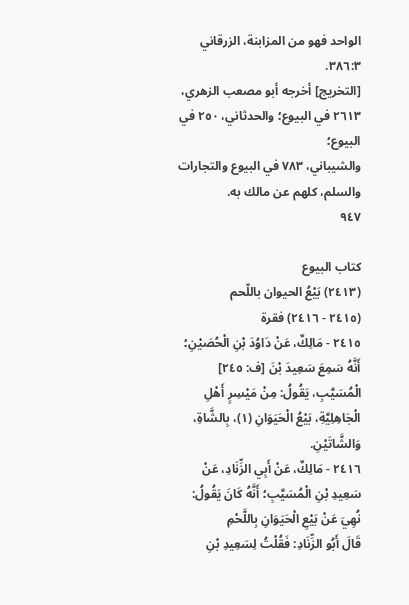الواحد فهو من المزابنة، الزرقاني ٣٨٦:٣.
[التخريج] أخرجه أبو مصعب الزهري، ٢٦١٣ في البيوع؛ والحدثاني، ٢٥٠ في البيوع؛
والشيباني، ٧٨٣ في البيوع والتجارات والسلم، كلهم عن مالك به.
٩٤٧

كتاب البيوع
(٢٤١٣) بَيْعُ الحيوان باللّحم
(٢٤١٥ - ٢٤١٦) فقرة
٢٤١٥ - مَالِكٌ، عَنْ دَاوُدَ بْنِ الْحُصَيْنِ؛ أَنَّهُ سَمِعَ سَعِيدَ بْنَ [ف: ٢٤٥]
الْمُسَيَّبِ، يَقُولُ: مِنْ مَيْسِرٍ أَهْلِ الْجَاهِلِيَّةِ، بَيْعُ الْحَيَوَانِ (١)، بِالشَّاةِ،
وَالشَّاتَيْنِ.
٢٤١٦ - مَالِكٌ، عَنْ أَبِي الزِّنَادِ، عَنْ سَعِيدِ بْنِ الْمُسَيَّبِ؛ أَنَّهُ كَانَ يَقُولُ:
نُهِيَ عَنْ بَيْعِ الْحَيَوَانِ بِاللَّحْمِ
قَالَ أَبُو الزِّنَادِ: فَقُلْتُ لِسَعِيدِ بْنِ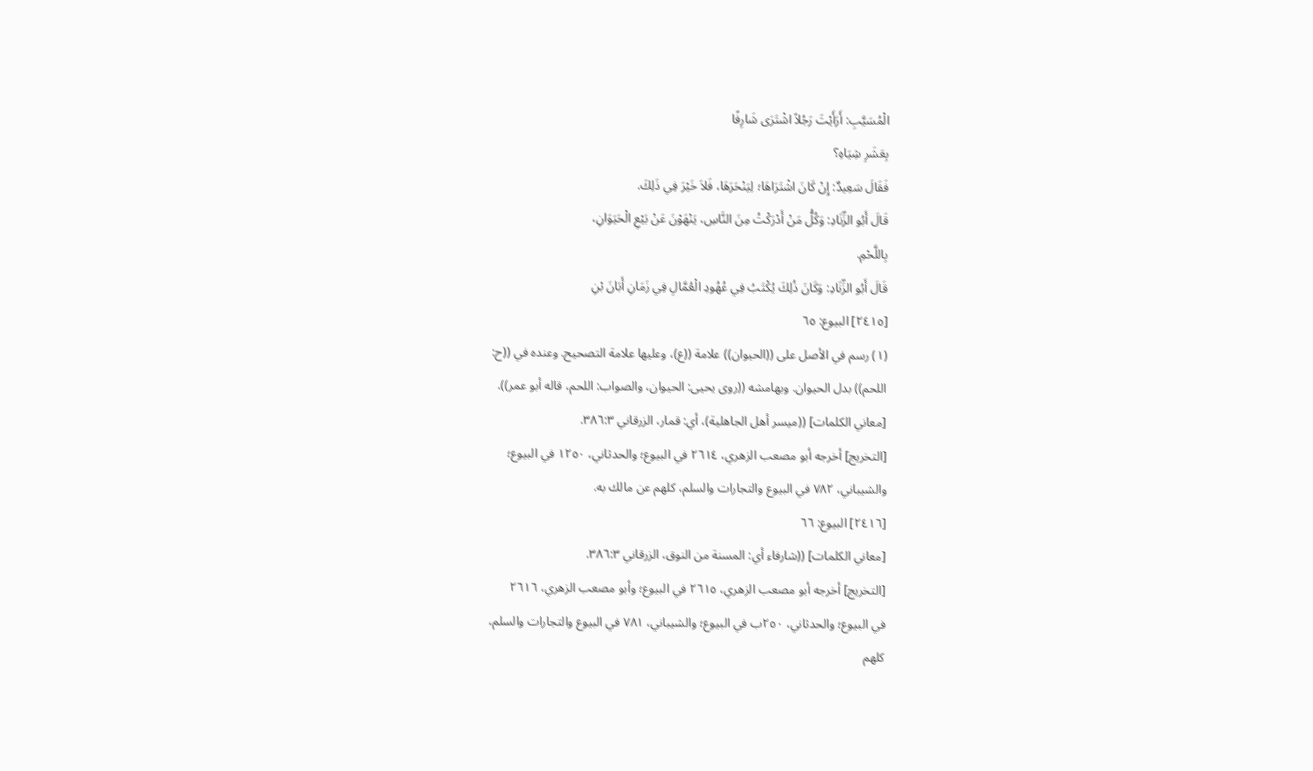الْمُسَيَّبِ: أَرَأَيْتَ رَجُلاً اشْتَرَى شَارِفًا
بِعَشَرِ شِيَاهِ؟
فَقَالَ سَعِيدٌ: إِنْ كَانَ اشْتَرَاهَا؛ لِيَنْحَرَهَا، فَلاَ خَيْرَ فِي ذَلِكَ.
قَالَ أَبُو الزِّنَادِ: وَكُلُّ مَنْ أَدْرَكْتُ مِنَ النَّاسِ، يَنْهَوْنَ عَنْ بَيْعِ الْحَيَوَانِ،
بِاللَّحْمِ.
قَالَ أَبُو الزِّنَادِ: وَكَانَ ذُلِكَ يُكْتَبُ فِي عُهُودِ الْعُمَّالِ فِي زَمَانِ أَبَانَ بْنِ
[٢٤١٥] البيوع: ٦٥
(١) رسم في الأصل على ((الحيوان)) علامة ((ع)، وعليها علامة التصحيح. وعنده في ((ح:
اللحم)) بدل الحيوان. وبهامشه ((روى يحيى: الحيوان، والصواب: اللحم، قاله أبو عمر)).
[معاني الكلمات] ((ميسر أهل الجاهلية)، أي: قمار، الزرقاني ٣٨٦:٣.
[التخريج] أخرجه أبو مصعب الزهري، ٢٦١٤ في البيوع؛ والحدثاني، ١٢٥٠ في البيوع؛
والشيباني، ٧٨٢ في البيوع والتجارات والسلم، كلهم عن مالك به.
[٢٤١٦] البيوع: ٦٦
[معاني الكلمات] ((شارفاء أي: المسنة من النوق، الزرقاني ٣٨٦:٣.
[التخريج] أخرجه أبو مصعب الزهري، ٢٦١٥ في البيوع؛ وأبو مصعب الزهري، ٢٦١٦
في البيوع؛ والحدثاني، ٢٥٠ب في البيوع؛ والشيباني، ٧٨١ في البيوع والتجارات والسلم،
كلهم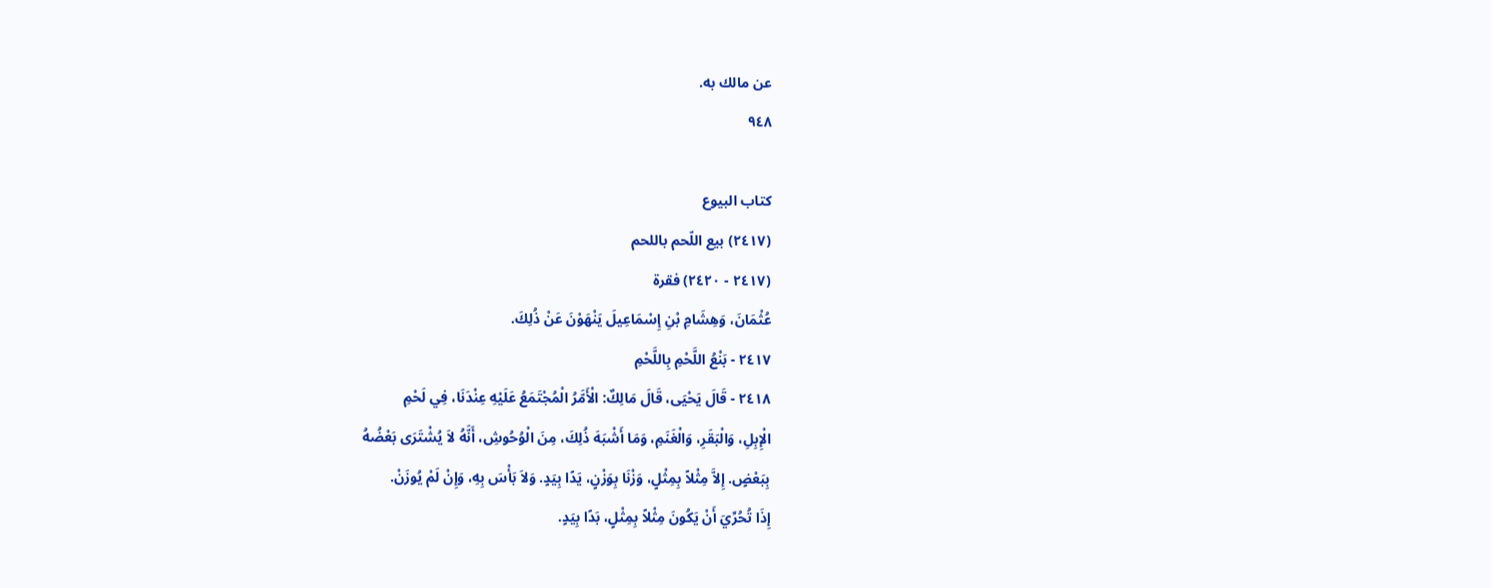عن مالك به.
٩٤٨

كتاب البيوع
(٢٤١٧) بيع اللّحم باللحم
(٢٤١٧ - ٢٤٢٠) فقرة
عُثْمَانَ، وَهِشَامِ بْنِ إِسْمَاعِيلَ يَنْهَوْنَ عَنْ ذُلِكَ.
٢٤١٧ - بَنْعُ اللَّحْمِ بِاللَّحْمِ
٢٤١٨ - قَالَ يَحْيَى، قَالَ مَالِكٌ: الْأَمَّرُ الْمُجْتَمَعُ عَلَيْهِ عِنْدَنَا، فِي لَحْمِ
الْإِبِلِ، وَالْبَقَرِ، وَالْغَنَمِ، وَمَا أَشْبَهَ ذُلِكَ، مِنَ الْوُحُوشِ، أَنَّهُ لاَ يُشْتَرَى بَعْضُهُ
بِبَعْضٍ. إِلاَّ مِثْلاً بِمِثْلٍ، وَزْنَا بِوَزْنٍ، يَدًا بِيَدٍ. وَلاَ بَأْسَ بِهِ، وَإِنْ لَمْ يُوزَنْ.
إِذَا تُحُرِّيَ أَنْ يَكُونَ مِثْلاً بِمِثْلٍ، بَدًا بِيَدٍ.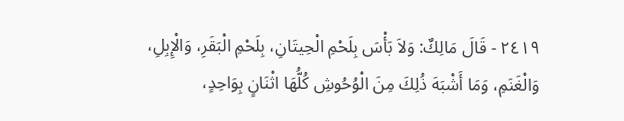٢٤١٩ - قَالَ مَالِكٌ: وَلاَ بَأْسَ بِلَحْمِ الْحِيتَانِ، بِلَحْمِ الْبَقَرِ، وَالْإِبِلِ،
وَالْغَنَمِ، وَمَا أَشْبَهَ ذُلِكَ مِنَ الْوُحُوشِ كُلُّهَا اثْنَانٍ بِوَاحِدٍ،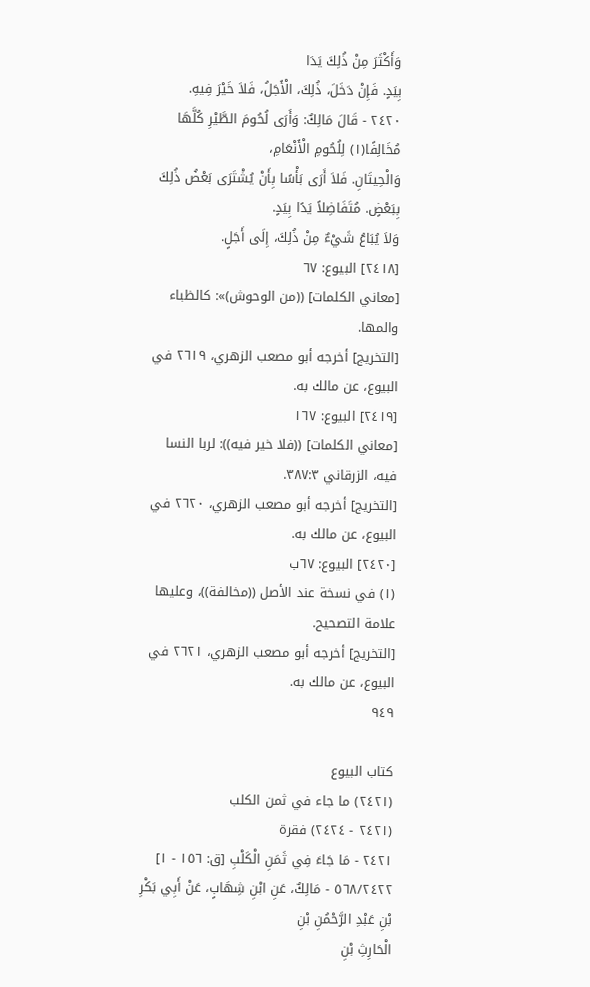وَأَكْثَرَ مِنْ ذُلِكَ يَدَا
بِيَدٍ. فَإِنْ دَخَلَ، ذُلِكَ، الْأَجَلُ، فَلاَ خَيْرَ فِيهِ.
٢٤٢٠ - قَالَ مَالِكٌ: وَأَرَى لُحُومَ الطَّيْرِ كُلَّهَا مُخَالِفًا(١) لِلُحُومِ الْأَنْعَامِ،
وَالْحِيتَانِ. فَلاَ أَرَى بَأْسًا بِأَنْ يُشْتَرَى بَعْضُ ذُلِكَ بِبَعْضٍ. مُتَفَاضِلاً يَدًا بِيَدٍ.
وَلاَ يُبَاعُ شَيْءٌ مِنْ ذُلِكَ، إِلَى أَجَلٍ.
[٢٤١٨] البيوع: ٦٧
[معاني الكلمات] ((من الوحوش)»: كالظباء والمها.
[التخريج] أخرجه أبو مصعب الزهري، ٢٦١٩ في البيوع، عن مالك به.
[٢٤١٩] البيوع: ١٦٧
[معاني الكلمات] ((فلا خير فيه)): لربا النسا فيه، الزرقاني ٣٨٧:٣.
[التخريج] أخرجه أبو مصعب الزهري، ٢٦٢٠ في البيوع، عن مالك به.
[٢٤٢٠] البيوع: ٦٧ب
(١) في نسخة عند الأصل ((مخالفة))، وعليها علامة التصحيح.
[التخريج] أخرجه أبو مصعب الزهري، ٢٦٢١ في البيوع، عن مالك به.
٩٤٩

كتاب البيوع
(٢٤٢١) ما جاء في ثمن الكلب
(٢٤٢١ - ٢٤٢٤) فقرة
٢٤٢١ - مَا جَاءَ فِي ثَمَنِ الْكَلْبِ [ق: ١٥٦ - ١]
٥٦٨/٢٤٢٢ - مَالِكٌ، عَنِ ابْنِ شِهَابٍ، عَنْ أَبِي بَكْرِ بْنِ عَبْدِ الرَّحْمُنِ بْنِ
الْحَارِثِ بْنِ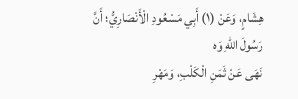هِشَامٍ، وَعَنْ (١) أَبِي مَسْعُودِ الْأَنْصَارِيُّ؛ أَنَّ رَسُولَ اللّهِ وَه
نَهَى عَنْ ثَمَنِ الْكَلْبِ، وَمَهْرِ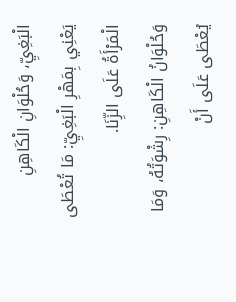الْبَغِيِّ، وَحُلْوَانِ الْكَاهِنِ
يَعْنِي بِمَهْرِ الْبَغِيِّ: مَا تُعْطَى الْمَرْأَةُ عَلَى الزِّنَا.
وَحُلْوَانُ الْكَاهِنِ: رِشْوَتُهُ، وَمَا يُعْطَى عَلَى أَنْ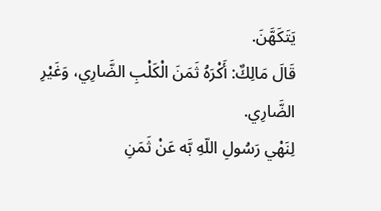يَتَكَهَّنَ.
قَالَ مَالِكٌ: أَكْرَهُ ثَمَنَ الْكَلْبِ الضَّارِي، وَغَيْرِ الضَّارِي.
لِنَهْي رَسُولِ اللّهِ بَّه عَنْ ثَمَنِ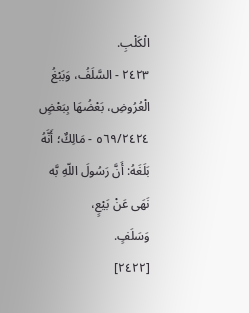الْكَلْبِ.
٢٤٢٣ - السَّلَفُ، وَبَبْغُ الْعُرُوضِ، بَعْضُهَا بِبَعْضٍ
٥٦٩/٢٤٢٤ - مَالِكٌ؛ أَنَّهُ بَلَغَهُ: أَنَّ رَسُولَ اللّهِ بَّه نَهَى عَنْ بَيْعٍ،
وَسَلَفٍ.
[٢٤٢٢]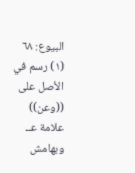البيوع: ٦٨
(١) رسم في الأصل على ((وعن)) علامة عــ وبهامش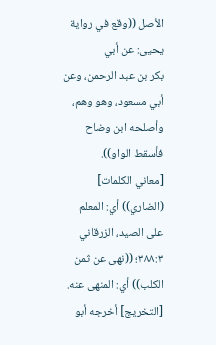الأصل ((وقع في رواية يحيى: عن أبي
بكر بن عبد الرحمن، وعن أبي مسعود، وهو وهم، وأصلحه ابن وضاح فأسقط الواو)).
[معاني الكلمات] (الضاري)) أي: المعلم على الصيد، الزرقاني ٣٨٨:٣؛ ((نهى عن ثمن
الكلب)) أي: المنهى عنه.
[التخريج] أخرجه أبو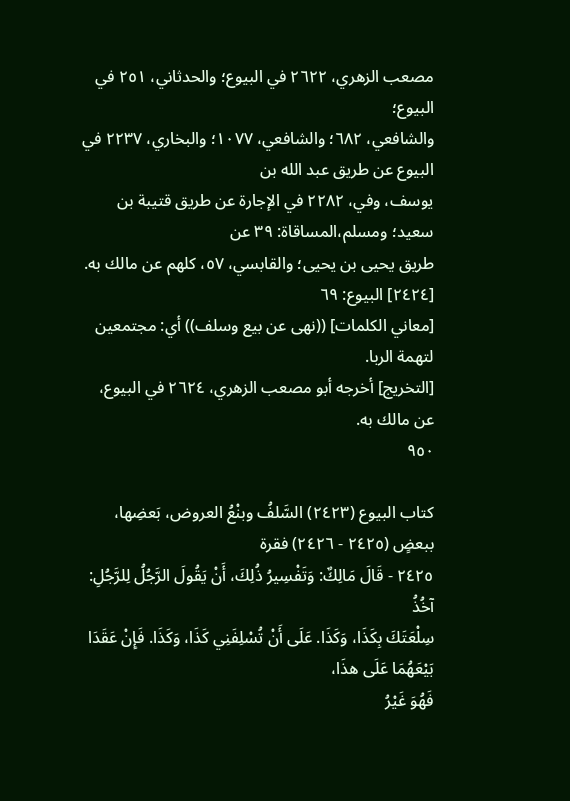مصعب الزهري، ٢٦٢٢ في البيوع؛ والحدثاني، ٢٥١ في البيوع؛
والشافعي، ٦٨٢؛ والشافعي، ١٠٧٧؛ والبخاري، ٢٢٣٧ في البيوع عن طريق عبد الله بن
يوسف، وفي، ٢٢٨٢ في الإجارة عن طريق قتيبة بن سعيد؛ ومسلم،المساقاة: ٣٩ عن
طريق يحيى بن يحيى؛ والقابسي، ٥٧، كلهم عن مالك به.
[٢٤٢٤] البيوع: ٦٩
[معاني الكلمات] ((نهى عن بيع وسلف)) أي: مجتمعين لتهمة الربا.
[التخريج] أخرجه أبو مصعب الزهري، ٢٦٢٤ في البيوع، عن مالك به.
٩٥٠

كتاب البيوع (٢٤٢٣) السَّلفُ وبنْعُ العروض، بَعضِها، ببعضٍ (٢٤٢٥ - ٢٤٢٦) فقرة
٢٤٢٥ - قَالَ مَالِكٌ: وَتَفْسِيرُ ذُلِكَ، أَنْ يَقُولَ الرَّجُلُ لِلرَّجُلِ: آخُذُ
سِلْعَتَكَ بِكَذَا، وَكَذَا. عَلَى أَنْ تُسْلِفَنِي كَذَا، وَكَذَا. فَإِنْ عَقَدَا بَيْعَهُمَا عَلَى هذَا،
فَهُوَ غَيْرُ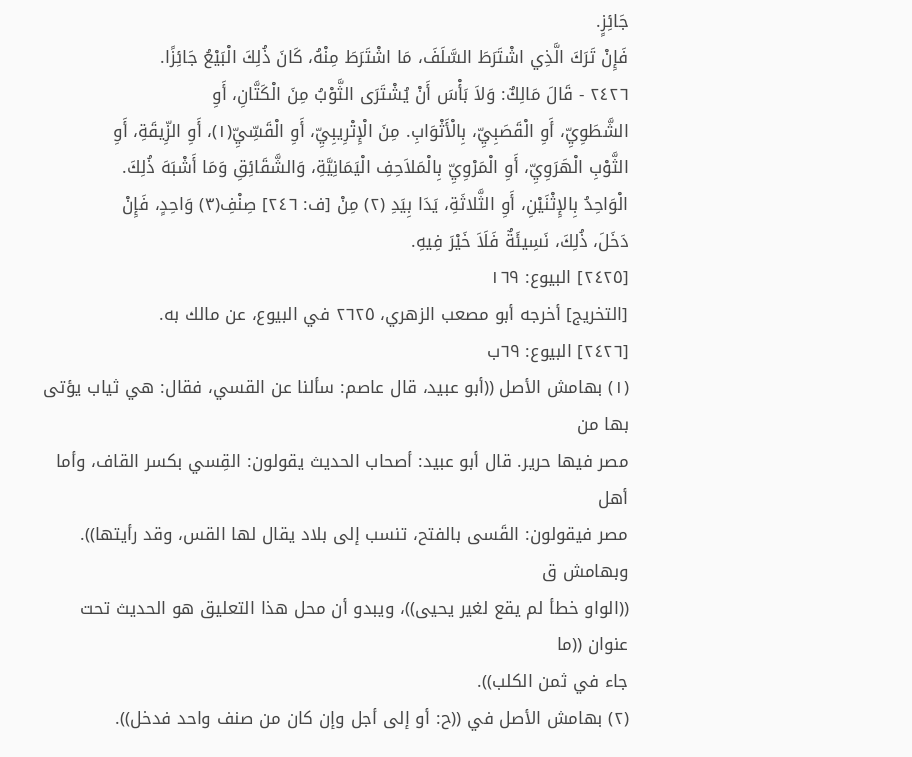جَائِزٍ.
فَإِنْ تَرَكَ الَّذِي اشْتَرَطَ السَّلَفَ، مَا اشْتَرَطَ مِنْهُ، كَانَ ذُلِكَ الْبَيْعُ جَائِزًا.
٢٤٢٦ - قَالَ مَالِكٌ: وَلاَ بَأْسَ أَنْ يُشْتَرَى الثَّوْبُ مِنَ الْكَتَّانِ، أَوِ
الشَّطَوِيِّ، أَوِ الْقَصَبِيِّ، بِالْأَثْوَابِ. مِنَ الْإِتْرِيبِيِّ، أَوِ الْقَسِّيِّ(١)، أَوِ الزِّيقَةِ، أَوِ
الثَّوْبِ الْهَرَوِيِّ، أَوِ الْمَرْوِيِّ بِالْمَلاَحِفِ الْيَمَانِيَّةِ، وَالشَّقَائِقِ وَمَا أَشْبَهَ ذُلِكَ.
الْوَاحِدُ بِالإِثْنَيْنِ، أَوِ الثَّلاثَةِ، يَدَا بِيَدِ (٢) مِنْ [ف: ٢٤٦] صِنْفِ(٣) وَاحِدٍ، فَإِنْ
دَخَلَ، ذُلِكَ، نَسِيئَةٌ فَلَاَ خَيْرَ فِيهِ.
[٢٤٢٥] البيوع: ١٦٩
[التخريج] أخرجه أبو مصعب الزهري، ٢٦٢٥ في البيوع، عن مالك به.
[٢٤٢٦] البيوع: ٦٩ب
(١) بهامش الأصل ((أبو عبيد، قال عاصم: سألنا عن القسي، فقال: هي ثياب يؤتى بها من
مصر فيها حرير. قال أبو عبيد: أصحاب الحديث يقولون: القِسي بكسر القاف، وأما أهل
مصر فيقولون: القَسى بالفتح، تنسب إلى بلاد يقال لها القس، وقد رأيتها)). وبهامش ق
((الواو خطأ لم يقع لغير يحيى))، ويبدو أن محل هذا التعليق هو الحديث تحت عنوان ((ما
جاء في ثمن الكلب)).
(٢) بهامش الأصل في ((ح: أو إلى أجل وإن كان من صنف واحد فدخل)).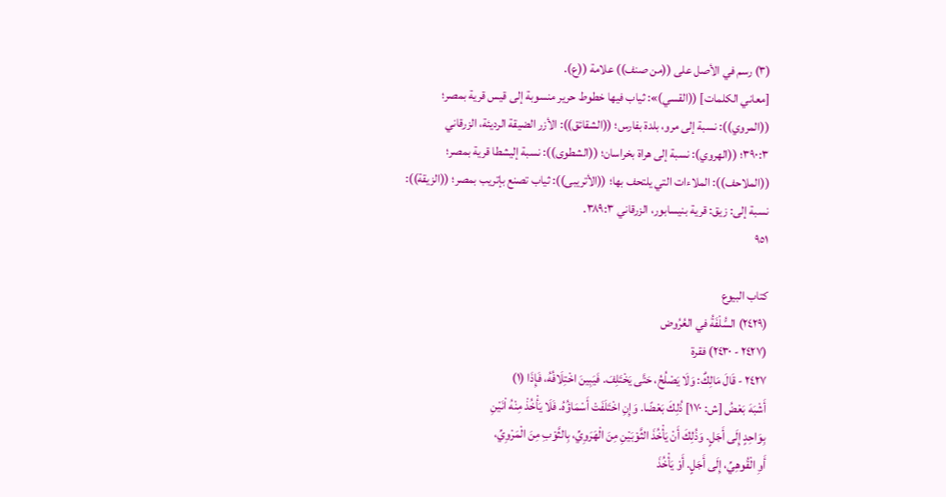(٣) رسم في الأصل على ((من صنف)) علامة ((ع).
[معاني الكلمات] ((القسي)»: ثياب فيها خطوط حرير منسوبة إلى قيس قرية بمصر؛
((المروي)): نسبة إلى مرو، بلدة بفارس؛ ((الشقائق)): الأزر الضيقة الرديئة، الزرقاني
٣٩٠:٣؛ ((الهروي): نسبة إلى هراة بخراسان؛ ((الشطوى)): نسبة إليشطا قرية بمصر؛
((الملاحف)): الملاءات التي يلتحف بها؛ ((الأتريبى)): ثياب تصنع بإتريب بمصر؛ ((الزيقة)):
نسبة إلى: زيق: قرية بنيسابور، الزرقاني ٣٨٩:٣.
٩٥١

كتاب البيوع
(٢٤٢٩) السُّلْفَةُ في العُرُوض
(٢٤٢٧ - ٢٤٣٠) فقرة
٢٤٢٧ - قَالَ مَالِكٌ: وَلَا يَصْلُحُ، حَتَّى يَخْتَلِفَ. فَيَبِينَ اخْتِلَافُهُ، فَإِذَا (١)
أَشْبَهَ بَعْضُ [ش: ١٧٠] ذُلِكَ بَعْضًا. وَإِنِ اخْتَلَفَتْ أَسْمَاؤُهُ. فَلَا يَأْخُذْ مِنْهُ اْنَيْنِ
بِوَاحِدٍ إِلَى أَجَلٍ. وَذُلِكَ أَنْ يَأْخُذَ الثَّوْبَيْنِ مِنَ الْهَرَوِيِّ، بِالثَّوْبِ مِنَ الْمَرْوِيِّ،
أَوِ الْقُوهِيِّ، إِلَى أَجَلٍ. أَوْ يَأْخُذَ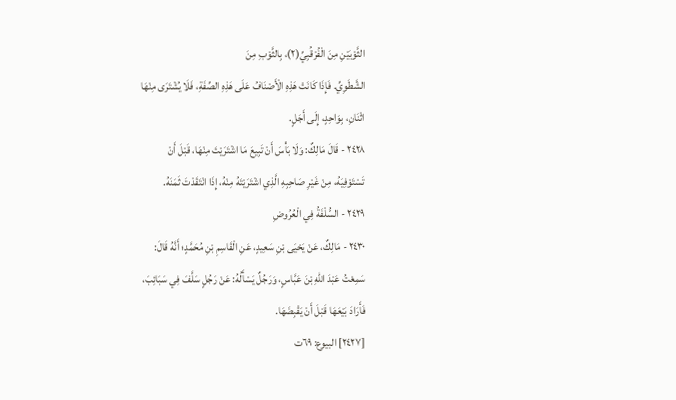الثَّوْبَيْنِ مِنَ الْفُرْقُبِيِّ(٢)، بِالثَّوْبِ مِنَ
الشَّطَوِيِّ. فَإِذَا كَانَتْ هَذِهِ الْأَصْنَافُ عَلَى هَذِهِ الصِّفَةِ، فَلَا يُشْتَرَى مِنْهَا
اثْنَانِ، بِوَاحِدٍ، إِلَى أَجَلٍ.
٢٤٢٨ - قَالَ مَالِكٌ: وَلَا بَأْسَ أَنْ تَبِيعَ مَا اشْتَرَيْتَ مِنْهَا، قَبْلَ أَنْ
تَسْتَوْفِيَهُ، مِنْ غَيْرِ صَاحِبِهِ الَّذِي اشْتَرَيْتَهُ مِنْهُ، إِذَا انْتَقَدْتَ ثَمَنَهُ.
٢٤٢٩ - السُّلْفَةُ فِي الْعُرُوضِ
٢٤٣٠ - مَالِكٌ، عَنْ يَحْيَى بْنِ سَعِيدٍ، عَنِ الْقَاسِمِ بْنِ مُحَمَّدٍ؛ أَنَّهُ قَالَ:
سَمِعْتُ عَبْدَ اللّهِ بْنَ عَبَّاسٍ، وَرَجُلٌ يَسْأَلُهُ: عَنْ رَجُلٍ سَلَّفَ فِي سَبَائِبَ،
فَأَرَادَ بَيْعَهَا قَبْلَ أَنْ يَقْبِضَهَا.
[٢٤٢٧] البيوع: ٦٩ت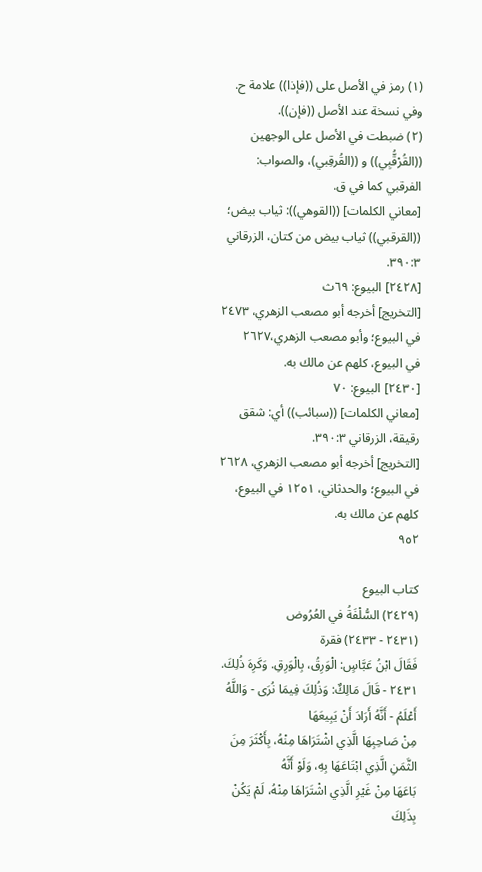(١) رمز في الأصل على ((فإذا)) علامة ح. وفي نسخة عند الأصل ((فإن)).
(٢) ضبطت في الأصل على الوجهين ((القُرْقُّبِي)) و ((القُرقِبي)، والصواب: الفرقبي كما في ق.
[معاني الكلمات] ((القوهي)): ثياب بيض؛ ((القرقبي)) ثياب بيض من كتان، الزرقاني
٣٩٠:٣.
[٢٤٢٨] البيوع: ٦٩ث
[التخريج] أخرجه أبو مصعب الزهري، ٢٤٧٣ في البيوع؛ وأبو مصعب الزهري،٢٦٢٧
في البيوع، كلهم عن مالك به.
[٢٤٣٠] البيوع: ٧٠
[معاني الكلمات] ((سبائب)) أي: شقق رقيقة، الزرقاني ٣٩٠:٣.
[التخريج] أخرجه أبو مصعب الزهري، ٢٦٢٨ في البيوع؛ والحدثاني، ١٢٥١ في البيوع،
كلهم عن مالك به.
٩٥٢

كتاب البيوع
(٢٤٢٩) السُّلْفَةُ في العُرُوض
(٢٤٣١ - ٢٤٣٣) فقرة
فَقَالَ ابْنُ عَبَّاسٍ: الْوَرِقُ، بِالْوَرِقِ. وَكَرِهَ ذُلِكَ.
٢٤٣١ - قَالَ مَالِكٌ: وَذُلِكَ فِيمَا نُرَى - وَاللَّهُ أَعْلَمُ - أَنَّهُ أَرَادَ أَنْ يَبِيعَهَا
مِنْ صَاحِبِهَا الَّذِي اشْتَرَاهَا مِنْهُ، بِأَكْثَرَ مِنَ الثَّمَنِ الَّذِي ابْتَاعَهَا بِهِ، وَلَوْ أَنَّهُ
بَاعَهَا مِنْ غَيْرِ الَّذِي اشْتَرَاهَا مِنْهُ، لَمْ يَكُنْ بِذَلِكَ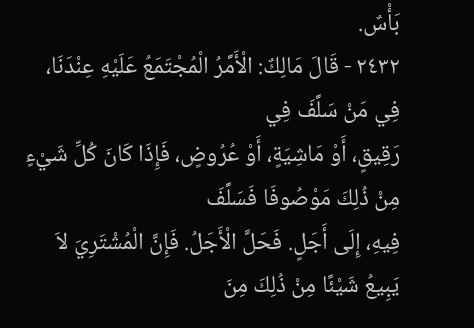بَأْسٌ.
٢٤٣٢ - قَالَ مَالِكٌ: الْأَمَّرُ الْمُجْتَمَعُ عَلَيْهِ عِنْدَنَا، فِي مَنْ سَلَّفَ فِي
رَقِيقٍ، أَوْ مَاشِيَةٍ، أَوْ عُرُوضٍ، فَإِذَا كَانَ كُلِّ شَيْءٍ مِنْ ذُلِكَ مَوْصُوفَا فَسَلَّفَ
فِيهِ، إِلَى أَجَلٍ. فَحَلَّ الْأَجَلُ. فَإِنَّ الْمُشْتَرِيَ لاَ يَبِيعُ شَيْئًا مِنْ ذُلِكَ مِنَ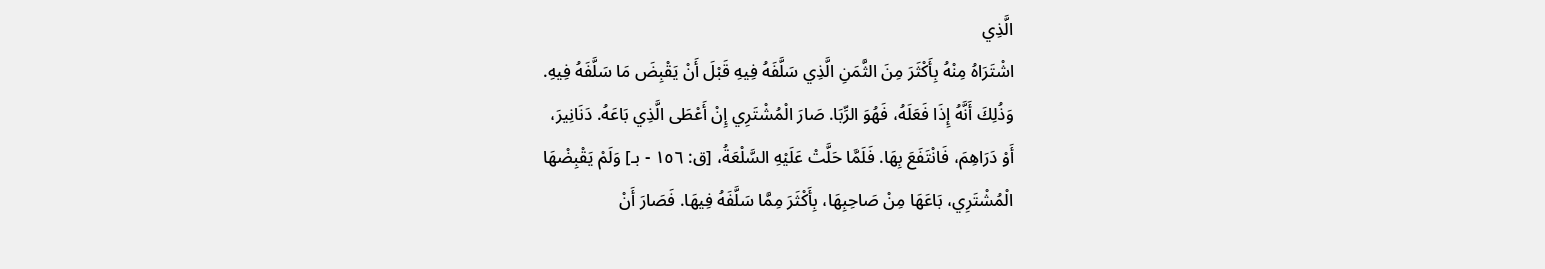الَّذِي
اشْتَرَاهُ مِنْهُ بِأَكْثَرَ مِنَ الثَّمَنِ الَّذِي سَلَّفَهُ فِيهِ قَبْلَ أَنْ يَقْبِضَ مَا سَلَّفَهُ فِيهِ.
وَذُلِكَ أَنَّهُ إِذَا فَعَلَهُ، فَهُوَ الرِّبَا. صَارَ الْمُشْتَرِي إِنْ أَعْطَى الَّذِي بَاعَهُ. دَنَانِيرَ،
أَوْ دَرَاهِمَ، فَانْتَفَعَ بِهَا. فَلَمَّا حَلَّتْ عَلَيْهِ السَّلْعَةُ، [ق: ١٥٦ - بـ] وَلَمْ يَقْبِضْهَا
الْمُشْتَرِي، بَاعَهَا مِنْ صَاحِبِهَا، بِأَكْثَرَ مِمَّا سَلَّفَهُ فِيهَا. فَصَارَ أَنْ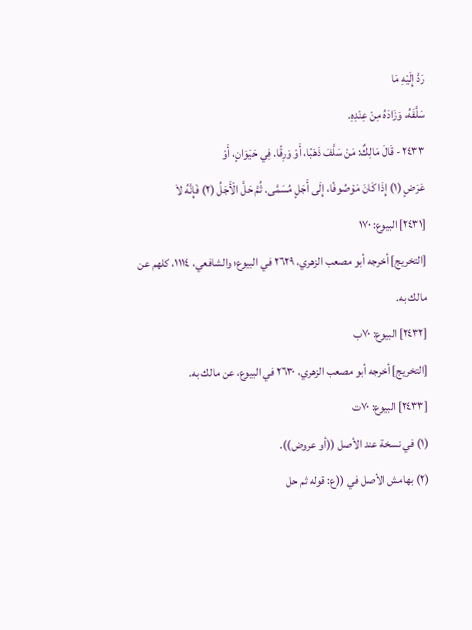رَدَّ إِلَيْهِ مَا
سَلَّفَهُ، وَزَادَهُ مِنْ عِنْدِهِ.
٢٤٣٣ - قَالَ مَالِكٌ: مَنْ سَلَّفَ ذَهَبًا، أَوْ وَرِقًا. فِي حَيَوَانٍ، أَوْ
عَرَضٍ (١) إِذَا كَانَ مَوْصُوفًا، إِلَى أَجَلٍ مُسَمَّى. ثُمَّ حَلَّ الْأَجَلُ (٢) فَإِنَّهُ لاَ
[٢٤٣١] البيوع: ١٧٠
[التخريج] أخرجه أبو مصعب الزهري، ٢٦٢٩ في البيوع؛ والشافعي، ١١١٤، كلهم عن
مالك به.
[٢٤٣٢] البيوع: ٧٠ب
[التخريج] أخرجه أبو مصعب الزهري، ٢٦٣٠ في البيوع، عن مالك به.
[٢٤٣٣] البيوع: ٧٠ت
(١) في نسخة عند الأصل ((أو عروض)).
(٢) بهامش الأصل في ((ع: قوله ثم حل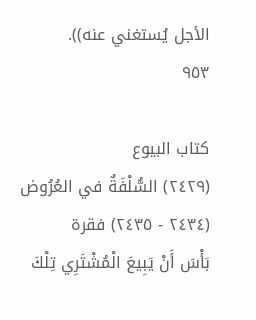الأجل يُستغني عنه)).
٩٥٣

كتاب البيوع
(٢٤٢٩) السُّلْفَةٌ في العُرُوض
(٢٤٣٤ - ٢٤٣٥) فقرة
بَأْسَ أَنْ يَبِيعَ الْمُشْتَرِي تِلْكَ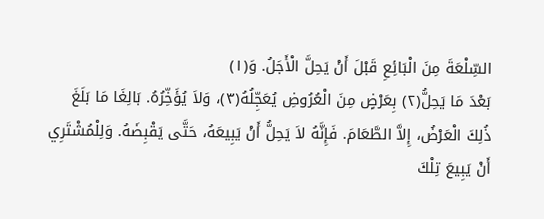السِّلْعَةَ مِنَ الْبَائِعِ قَبْلَ أَنْ يَحِلَّ الْأَجَلُ. وَ(١)
بَعْدَ مَا يَحِلُّ(٢) بِعَرْضٍ مِنَ الْعُرُوضِ يُعَجِّلُهُ(٣)، وَلاَ يُؤَخِّرُهُ. بَالِغَا مَا بَلَغَ
ذُلِكَ الْعَرْضُ، إِلاَّ الطَّعَامَ. فَإِنَّهُ لاَ يَحِلُّ أَنْ يَبِيعَهُ، حَتَّى يَقْبِضَهُ. وَلِلْمُشْتَرِي
أَنْ يَبِيعَ تِلْكَ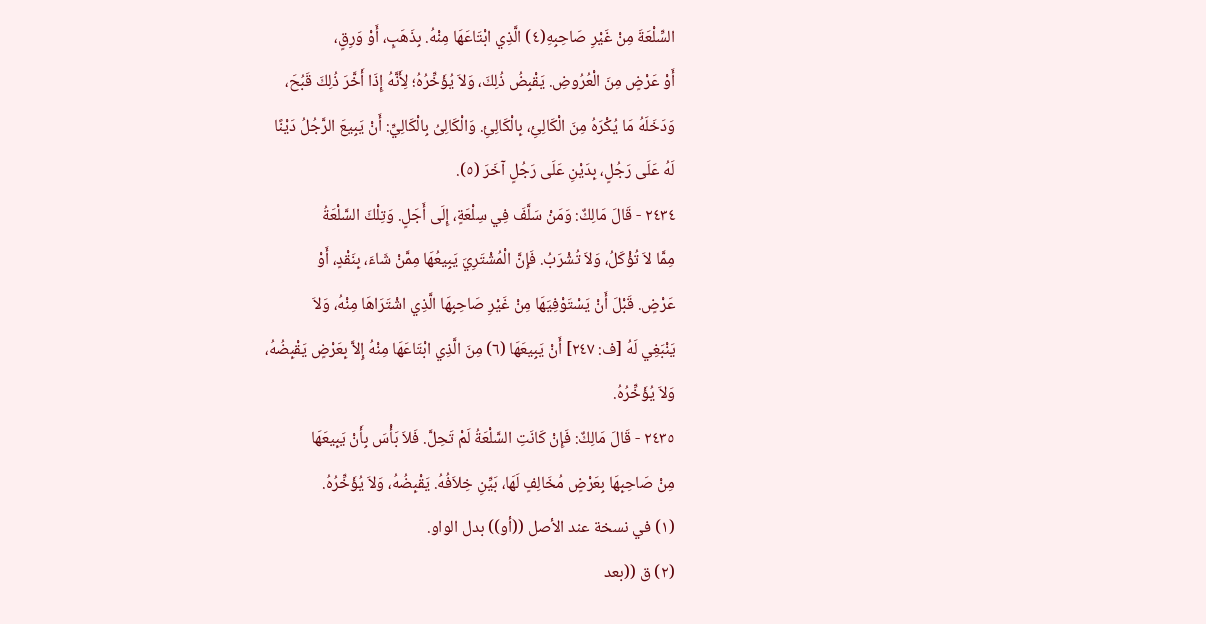السِّلْعَةَ مِنْ غَيْرِ صَاحِبِهِ(٤) الَّذِي ابْتَاعَهَا مِنْهُ. بِذَهَبٍ، أَوْ وَرِقٍ،
أَوْ عَرْضٍ مِنَ الْعُرُوضِ. يَقْبِضُ ذُلِكَ، وَلاَ يُؤَخِّرُهُ؛ لِأَنَّهُ إِذَا أَخَّرَ ذُلِكَ قَبُحَ،
وَدَخَلَهُ مَا يُكْرَهُ مِنَ الْكَالِئِ، بِالْكَالِئِ. وَالْكَالِىُ بِالْكَالِيِّ: أَنْ يَبِيعَ الرَّجُلُ دَيْنًا
لَهُ عَلَى رَجُلٍ، بِدَيْنِ عَلَى رَجُلٍ آخَرَ (٥).
٢٤٣٤ - قَالَ مَالِكٌ: وَمَنْ سَلَّفَ فِي سِلْعَةٍ، إِلَى أَجَلٍ. وَتِلْكَ السَّلْعَةُ
مِمَّا لاَ تُؤْكَلُ، وَلاَ تُشْرَبُ. فَإِنَّ الْمُشْتَرِيَ يَبِيعُهَا مِمَّنْ شَاءَ، بِنَقْدٍ، أَوْ
عَرْضٍ. قَبْلَ أَنْ يَسْتَوْفِيَهَا مِنْ غَيْرِ صَاحِبِهَا الَّذِي اشْتَرَاهَا مِنْهُ، وَلاَ
يَنْبَغِي لَهُ [ف: ٢٤٧] أَنْ يَبِيعَهَا (٦) مِنَ الَّذِي ابْتَاعَهَا مِنْهُ إِلاَّ بِعَرْضٍ يَقْبِضُهُ،
وَلاَ يُؤَخِّرُهُ.
٢٤٣٥ - قَالَ مَالِكٌ: فَإِنْ كَانَتِ السَّلْعَةُ لَمْ تَحِلَّ. فَلاَ بَأْسَ بِأَنْ يَبِيعَهَا
مِنْ صَاحِبِهَا بِعَرْضٍ مُخَالِفٍ لَهَا، بَيِّنِ خِلاَفُهُ. يَقْبِضُهُ، وَلاَ يُؤَخِّرُهُ.
(١) في نسخة عند الأصل ((أو)) بدل الواو.
(٢) ق ((بعد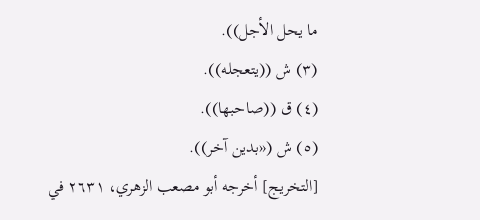ما يحل الأجل)).
(٣) ش ((يتعجله)).
(٤) ق ((صاحبها)).
(٥) ش («بدين آخر)).
[التخريج] أخرجه أبو مصعب الزهري، ٢٦٣١ في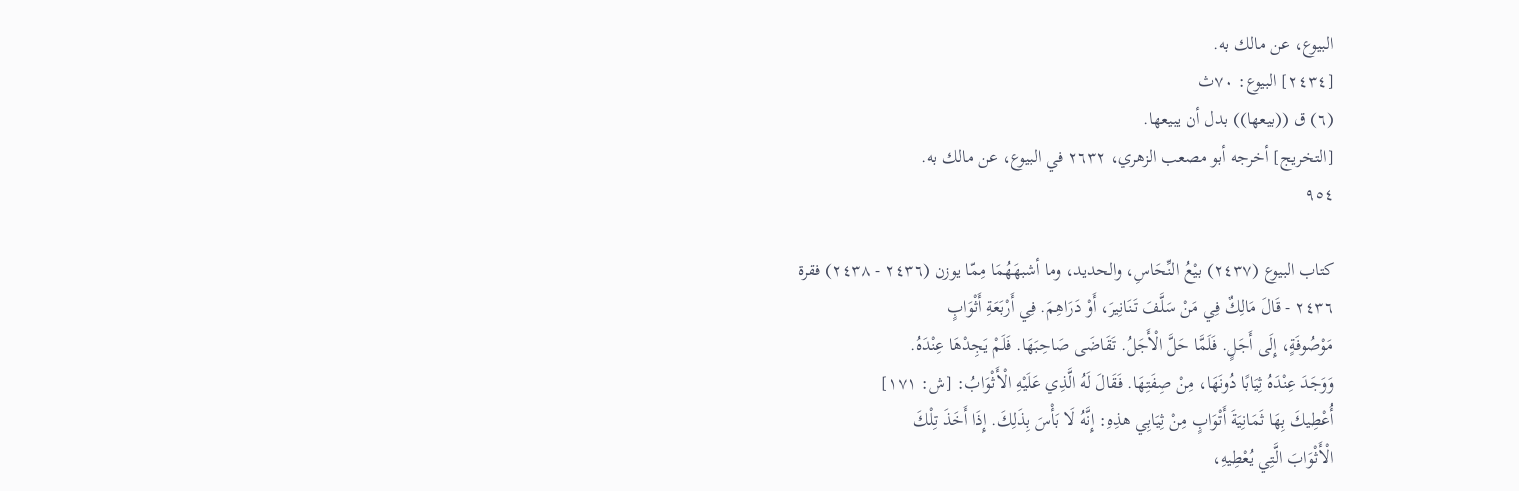البيوع، عن مالك به.
[٢٤٣٤] البيوع: ٧٠ث
(٦) ق ((بيعها)) بدل أن يبيعها.
[التخريج] أخرجه أبو مصعب الزهري، ٢٦٣٢ في البيوع، عن مالك به.
٩٥٤

كتاب البيوع (٢٤٣٧) بيْعُ النِّحَاسِ، والحديد، وما أشبهَهُمَا مِمّا يوزن (٢٤٣٦ - ٢٤٣٨) فقرة
٢٤٣٦ - قَالَ مَالِكٌ فِي مَنْ سَلَّفَ تَنَانِيرَ، أَوْ دَرَاهِمَ. فِي أَرْبَعَةِ أَثْوَابٍ
مَوْصُوفَةٍ، إِلَى أَجَلٍ. فَلَمَّا حَلَّ الْأَجَلُ. تَقَاضَى صَاحِبَهَا. فَلَمْ يَجِدْهَا عِنْدَهُ.
وَوَجَدَ عِنْدَهُ ثِيَابًا دُونَهَا، مِنْ صِفَتِهَا. فَقَالَ لَهُ الَّذِي عَلَيْهِ الْأَثْوَابُ: [ش: ١٧١]
أُعْطِيكَ بِهَا ثَمَانِيَةَ أَتْوَابٍ مِنْ ثِيَابِي هذِهِ: إِنَّهُ لَا بَأْسَ بِذَلِكَ. إِذَا أَخَذَ تِلْكَ
الْأَثْوَابَ الَّتِي يُعْطِيهِ،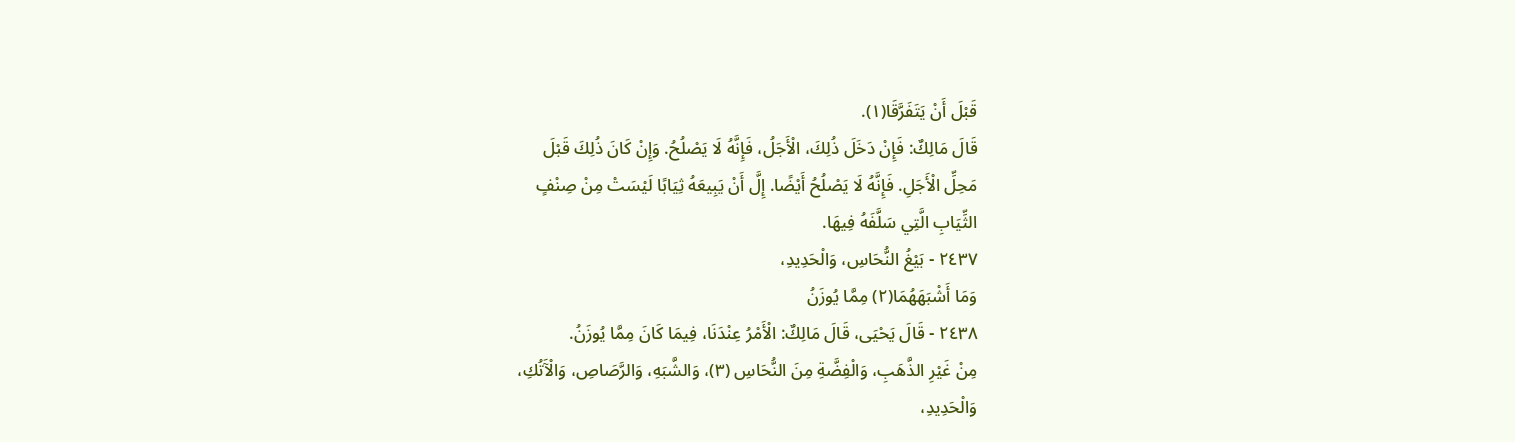قَبْلَ أَنْ يَتَفَرَّقَا(١).
قَالَ مَالِكٌ: فَإِنْ دَخَلَ ذُلِكَ، الْأَجَلُ، فَإِنَّهُ لَا يَصْلُحُ. وَإِنْ كَانَ ذُلِكَ قَبْلَ
مَحِلِّ الْأَجَلِ. فَإِنَّهُ لَا يَصْلُحُ أَيْضًا. إِلَّ أَنْ يَبِيعَهُ ثِيَابًا لَيْسَتْ مِنْ صِنْفٍ
الثِّيَابِ الَّتِي سَلَّفَهُ فِيهَا.
٢٤٣٧ - بَيْغُ النُّحَاسِ، وَالْحَدِيدِ،
وَمَا أَشْبَهَهُمَا(٢) مِمَّا يُوزَنُ
٢٤٣٨ - قَالَ يَحْيَى، قَالَ مَالِكٌ: الْأَمْرُ عِنْدَنَا، فِيمَا كَانَ مِمَّا يُوزَنُ.
مِنْ غَيْرِ الذَّهَبِ، وَالْفِضَّةِ مِنَ النُّحَاسِ (٣)، وَالشَّبَهِ، وَالرَّصَاصِ، وَالْآَتُكِ،
وَالْحَدِيدِ،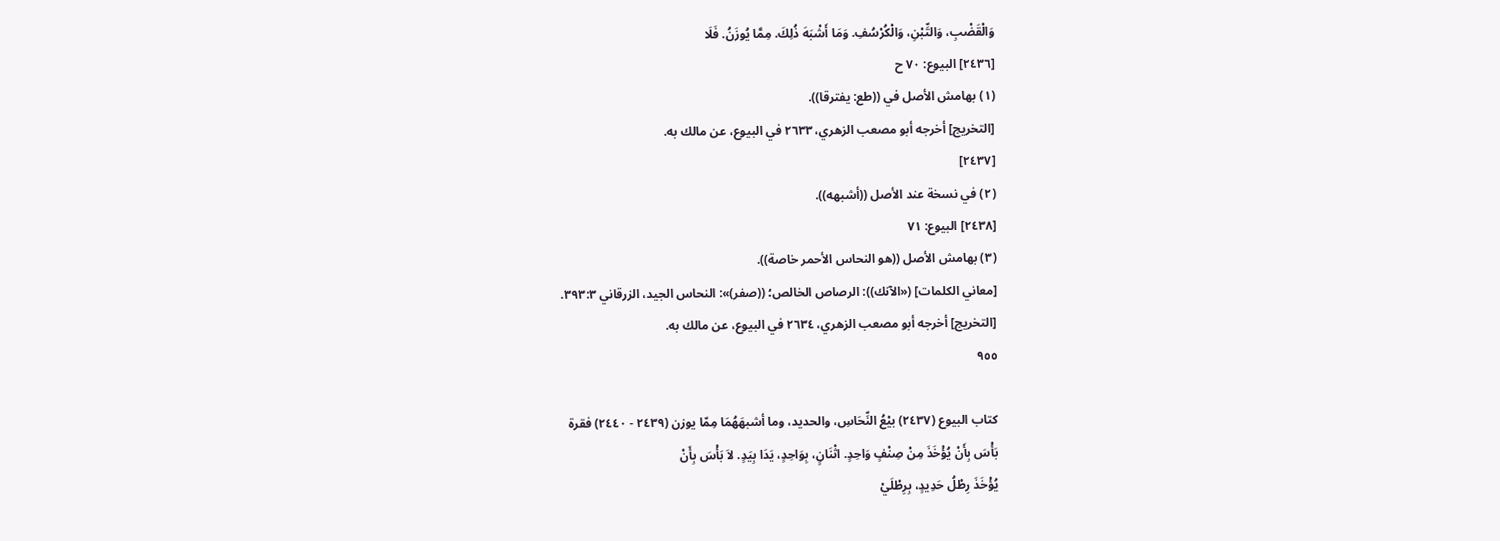وَالْقَضْبِ، وَالتِّبْنِ، وَالْكُرْسُفِ. وَمَا أَشْبَهَ ذُلِكَ. مِمَّا يُوزَنُ. فَلَا
[٢٤٣٦] البيوع: ٧٠ ح
(١) بهامش الأصل في ((طع: يفترقا)).
[التخريج] أخرجه أبو مصعب الزهري، ٢٦٣٣ في البيوع، عن مالك به.
[٢٤٣٧]
(٢) في نسخة عند الأصل ((أشبهه)).
[٢٤٣٨] البيوع: ٧١
(٣) بهامش الأصل ((هو النحاس الأحمر خاصة)).
[معاني الكلمات] («الآنك)): الرصاص الخالص؛ ((صفر)»: النحاس الجيد، الزرقاني ٣٩٣:٣.
[التخريج] أخرجه أبو مصعب الزهري، ٢٦٣٤ في البيوع، عن مالك به.
٩٥٥

كتاب البيوع (٢٤٣٧) بيْعُ النِّحَاسِ، والحديد، وما أشبهَهُمَا مِمّا يوزن (٢٤٣٩ - ٢٤٤٠) فقرة
بَأْسَ بِأَنْ يُؤْخَذَ مِنْ صِنْفٍ وَاحِدٍ. اثْنَانٍ، بِوَاحِدٍ، يَدَا بِيَدٍ. لاَ بَأْسَ بِأَنْ
يُؤْخَذَ رِطْلُ حَدِيدٍ، بِرِطْلَيْ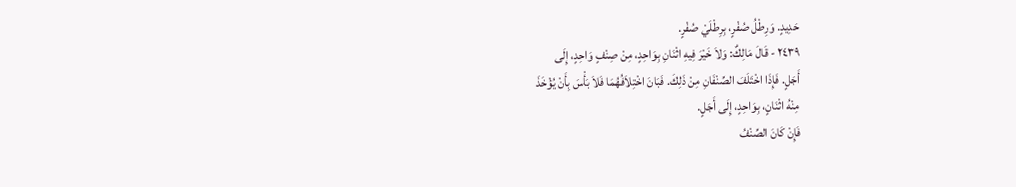حَدِيدٍ. وَرِطْلُ صُفْرٍ، بِرِطْلَيْ صُفْرٍ.
٢٤٣٩ - قَالَ مَالِكٌ: وَلاَ خَيْرَ فِيهِ اثْنَانِ بِوَاحِدٍ، مِنْ صِنْفٍ وَاحِدٍ، إِلَى
أَجَلٍ. فَإِذَا اخْتَلَفَ الصِّنْفَانِ مِنْ ذَلِكَ. فَبَانَ اخْتِلاَفُهُمَا فَلاَ بَأْسَ بِأَنْ يُؤْخَذَ
مِنْهُ اثْنَانٍ، بِوَاحِدٍ، إِلَى أَجَلٍ.
فَإِنْ كَانَ الصِّنْفُ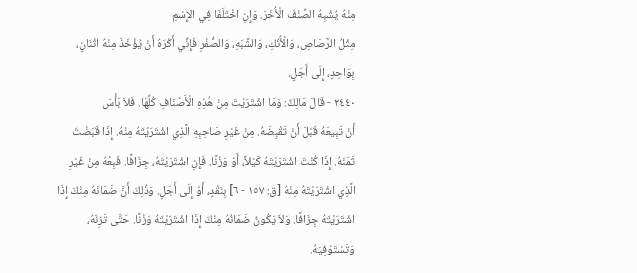مِنْهُ يُشْبِهُ الصِّنْفَ الْأُخَرَ. وَإِنِ اخْتَلَفَا فِي الإِسْمِ
مِثْلُ الرَّصَاصِ، وَالْأُنُكِ، وَالشَّبَهِ، وَالصُّفْرِ فَإِنِّي أَكْرَهُ أَنْ يُؤْخَذَ مِنْهُ اثْنَانٍ،
بِوَاحِدٍ، إِلَى أَجَلٍ.
٢٤٤٠ - قَالَ مَالِكٌ: وَمَا اشْتَرَيْتَ مِنْ هُذِهِ الْأَصْنَافِ كُلِّهَا. فَلاَ بَأْسَ
أَنْ تَبِيعَهُ قَبْلَ أَنْ تَقْبِضَهُ. مِنْ غَيْرِ صَاحِبِهِ الَّذِي اشْتَرَيْتَهُ مِنْهُ. إِذَا قَبَضْتَ
ثَمَنَهُ. إِذَا كُنْتَ اشْتَرَيْتَهُ كَيْلاً، أَوْ وَزْنًا. فَإِنِ اشْتَرَيْتَهُ، جِزَافًا. فَبِعْهُ مِنْ غَيْرِ
الَّذِي اشْتَرَيْتَهُ مِنْهُ [ق: ١٥٧ - ٦] بِنَقْدٍ، أَوْ إِلَى أَجَلٍ. وَذُلِكَ أَنَّ ضَمَانَهُ مِنْكَ إِذَا
اشْتَرَيْتَهُ جِزَافًا. وَلاَ يَكُونُ ضَمَانُهُ مِنْكَ إِذَا اشْتَرَيْتَهُ وَزْنًا. حَتَّى تَزِنَهُ،
وَتَسْتَوْفِيَهُ.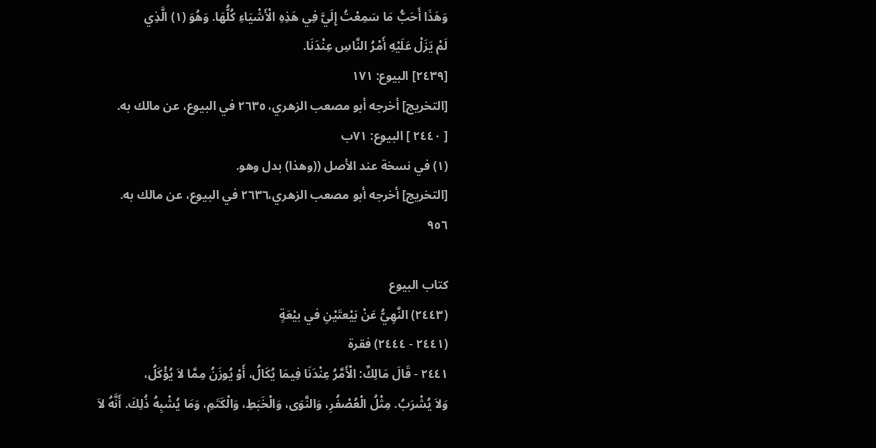وَهَذَا أَحَبُّ مَا سَمِعْتُ إِلَيَّ فِي هَذِهِ الْأَشْيَاءِ كُلُّهَا. وَهُوَ (١) الَّذِي
لَمْ يَزَلْ عَلَيْهِ أَمْرُ النَّاسِ عِنْدَنَا.
[٢٤٣٩] البيوع: ١٧١
[التخريج] أخرجه أبو مصعب الزهري، ٢٦٣٥ في البيوع، عن مالك به.
[ ٢٤٤٠ ] البيوع: ٧١ب
(١) في نسخة عند الأصل ((وهذا) بدل وهو.
[التخريج] أخرجه أبو مصعب الزهري،٢٦٣٦ في البيوع، عن مالك به.
٩٥٦

كتاب البيوع
(٢٤٤٣) النَّهِيُّ عَنْ بَيْعتَيْنِ في بيْعَةٍ
(٢٤٤١ - ٢٤٤٤) فقرة
٢٤٤١ - قَالَ مَالِكٌ: الْأَمَّرُ عِنْدَنَا فِيمَا يُكَالُ، أَوْ يُوزَنُ مِمَّا لاَ يُؤْكَلُ،
وَلاَ يُشْرَبُ. مِثْلُ الْعُصْفُرِ، وَالنَّوَى، وَالْخَبَطِ، وَالْكَتَمِ، وَمَا يُشْبِهُ ذُلِكَ. أَنَّهُ لاَ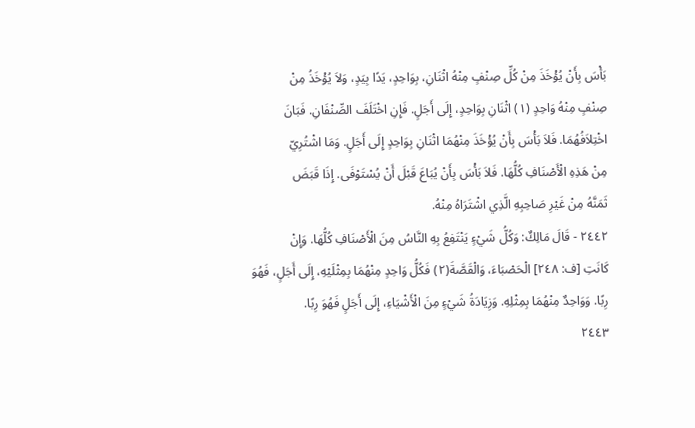بَأْسَ بِأَنْ يُؤْخَذَ مِنْ كُلِّ صِنْفٍ مِنْهُ اثْنَانِ، بِوَاحِدٍ، يَدًا بِيَدٍ، وَلاَ يُؤْخَذُ مِنْ
صِنْفٍ مِنْهُ وَاحِدٍ (١) اثْنَانِ بِوَاحِدٍ، إِلَى أَجَلٍ. فَإِنِ اخْتَلَفَ الصِّنْفَانِ. فَبَانَ
اخْتِلاَفُهُمَا. فَلاَ بَأْسَ بِأَنْ يُؤْخَذَ مِنْهُمَا اثْنَانِ بِوَاحِدٍ إِلَى أَجَلٍ. وَمَا اشْتُرِيّ
مِنْ هَذِهِ الْأَصْنَافِ كُلُّهَا. فَلاَ بَأْسَ بِأَنْ يُبَاعَ قَبْلَ أَنْ يُسْتَوْفَى. إِذَا قَبَضَ
ثَمَنَّهُ مِنْ غَيْرِ صَاحِبِهِ الَّذِي اشْتَرَاهُ مِنْهُ.
٢٤٤٢ - قَالَ مَالِكٌ: وَكُلُّ شَيْءٍ يَنْتَفِعُ بِهِ النَّاسُ مِنَ الْأَصْنَافِ كُلُّهَا. وَإِنْ
كَانَتِ [ف: ٢٤٨] الْحَصْبَاءَ، وَالْقَصَّةَ(٢) فَكُلُّ وَاحِدٍ مِنْهُمَا بِمِثْلَيْهِ، إِلَى أَجَلٍ، فَهُوَ
رِبًا. وَوَاحِدٌ مِنْهُمَا بِمِثْلِهِ. وَزِيَادَةُ شَيْءٍ مِنَ الْأَشْيَاءِ، إِلَى أَجَلٍ فَهُوَ رِبًا.
٢٤٤٣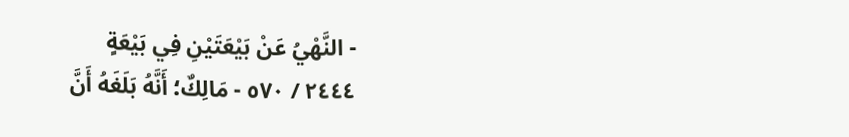- النَّهْيُ عَنْ بَيْعَتَيْنِ فِي بَيْعَةٍ
٢٤٤٤ / ٥٧٠ - مَالِكٌ؛ أَنَّهُ بَلَغَهُ أَنَّ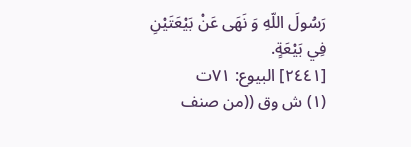رَسُولَ اللّهِ وَ نَهَى عَنْ بَيْعَتَيْنِ
فِي بَيْعَةٍ.
[٢٤٤١] البيوع: ٧١ت
(١) ش وق ((من صنف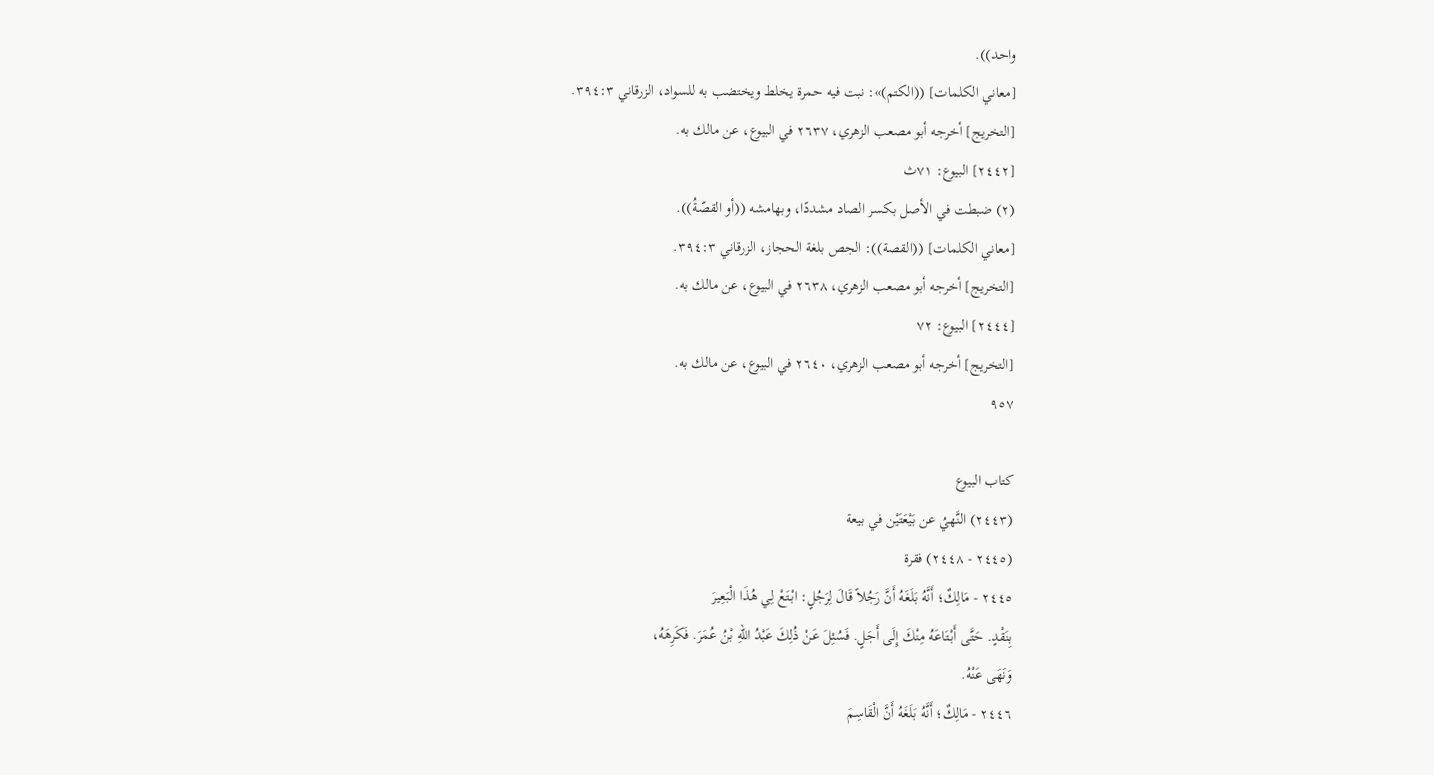واحد)).
[معاني الكلمات] ((الكتم)»: نبت فيه حمرة يخلط ويختضب به للسواد، الزرقاني ٣٩٤:٣.
[التخريج] أخرجه أبو مصعب الزهري، ٢٦٣٧ في البيوع، عن مالك به.
[٢٤٤٢] البيوع: ٧١ث
(٢) ضبطت في الأصل بكسر الصاد مشددًا، وبهامشه ((أو القصّةُ)).
[معاني الكلمات] ((القصة)): الجص بلغة الحجاز، الزرقاني ٣٩٤:٣.
[التخريج] أخرجه أبو مصعب الزهري، ٢٦٣٨ في البيوع، عن مالك به.
[٢٤٤٤] البيوع: ٧٢
[التخريج] أخرجه أبو مصعب الزهري، ٢٦٤٠ في البيوع، عن مالك به.
٩٥٧

كتاب البيوع
(٢٤٤٣) النَّهيُ عن بَيْعَتَيْن في بيعة
(٢٤٤٥ - ٢٤٤٨) فقرة
٢٤٤٥ - مَالِكٌ؛ أَنَّهُ بَلَغَهُ أَنَّ رَجُلاً قَالَ لِرَجُلٍ: ابْتَعْ لِي هُذَا الْبَعِيرَ
بِنَقْدٍ. حَتَّى أَبْتَاعَهُ مِنْكَ إِلَى أَجَلٍ. فَسُئِلَ عَنْ ذُلِكَ عَبْدُ اللّهِ بْنُ عُمَرَ. فَكَرِهَهُ،
وَنَهَى عَنْهُ.
٢٤٤٦ - مَالِكٌ؛ أَنَّهُ بَلَغَهُ أَنَّ الْقَاسِمَ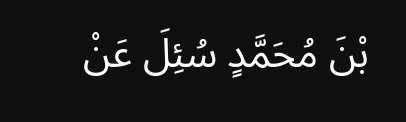بْنَ مُحَمَّدٍ سُئِلَ عَنْ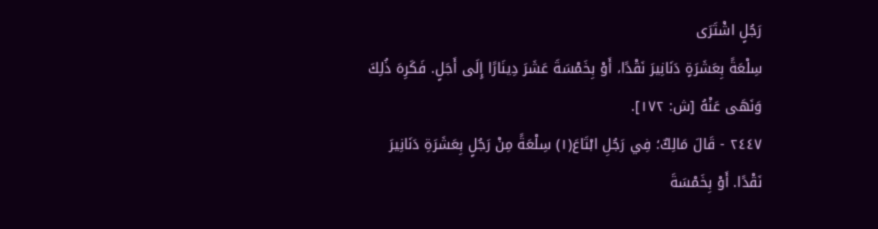رَجُلٍ اشْتَرَى
سِلْعَةً بِعَشَرَةٍ دَنَانِيرَ نَقْدًا، أَوْ بِخَمْسَةَ عَشَرَ دِينَارًا إِلَى أَجَلٍ. فَكَرِهَ ذُلِكَ
وَنَهَى عَنْهُ [ش: ١٧٢].
٢٤٤٧ - قَالَ مَالِكٌ؛ فِي رَجُلِ ابْتَاعَ(١) سِلْعَةً مِنْ رَجُلٍ بِعَشَرَةِ دَنَانِيرَ
نَقْدًا. أَوْ بِخَمْسَةَ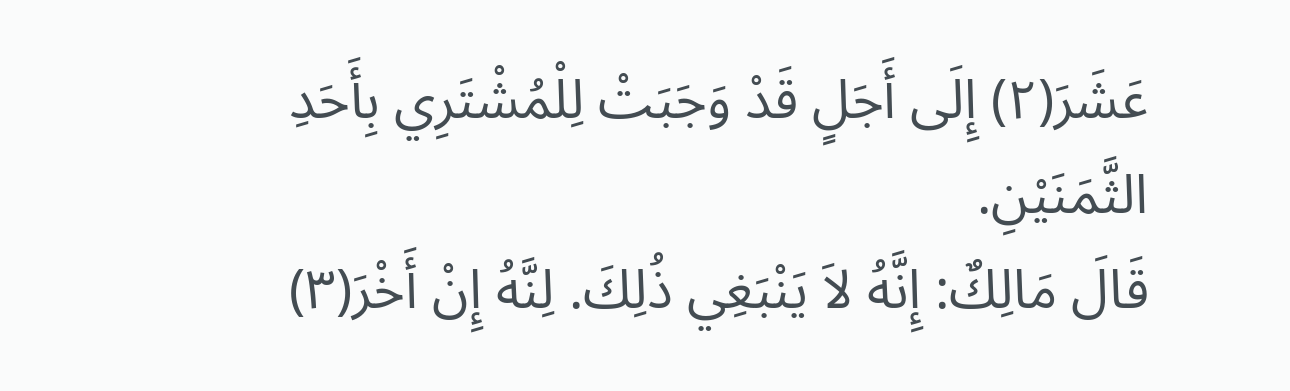عَشَرَ(٢) إِلَى أَجَلٍ قَدْ وَجَبَتْ لِلْمُشْتَرِي بِأَحَدِ الثَّمَنَيْنِ.
قَالَ مَالِكٌ: إِنَّهُ لاَ يَنْبَغِي ذُلِكَ. لِنَّهُ إِنْ أَخْرَ(٣)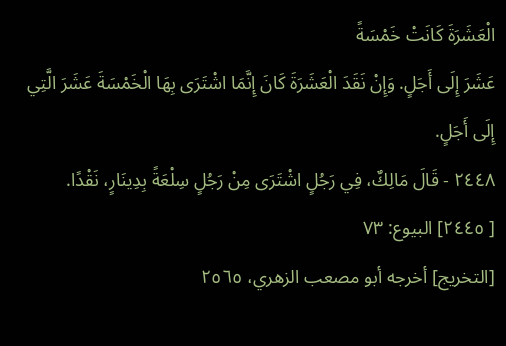الْعَشَرَةَ كَانَتْ خَمْسَةً
عَشَرَ إِلَى أَجَلٍ. وَإِنْ نَقَدَ الْعَشَرَةَ كَانَ إِنَّمَا اشْتَرَى بِهَا الْخَمْسَةَ عَشَرَ الَّتِي
إِلَى أَجَلٍ.
٢٤٤٨ - قَالَ مَالِكٌ، فِي رَجُلٍ اشْتَرَى مِنْ رَجُلٍ سِلْعَةً بِدِينَارٍ، نَقْدًا.
[ ٢٤٤٥] البيوع: ٧٣
[التخريج] أخرجه أبو مصعب الزهري، ٢٥٦٥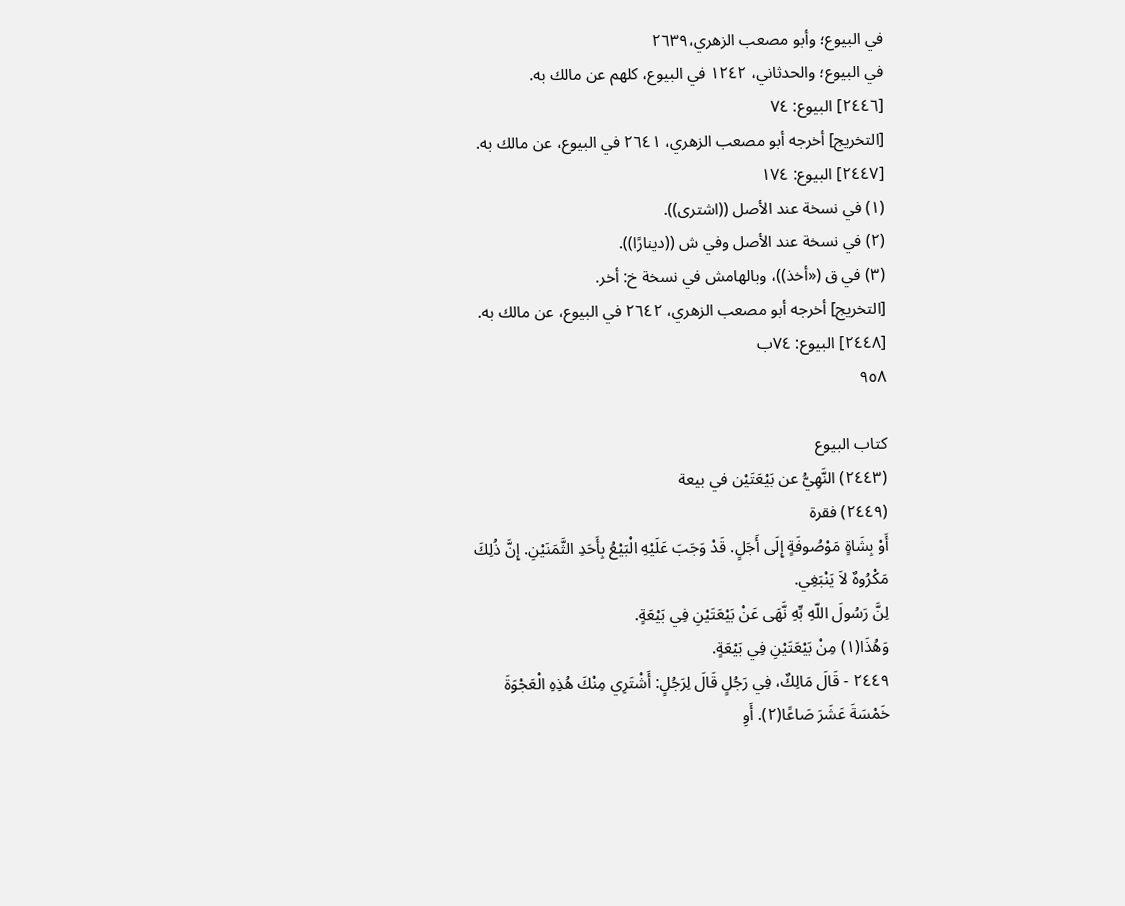في البيوع؛ وأبو مصعب الزهري،٢٦٣٩
في البيوع؛ والحدثاني، ١٢٤٢ في البيوع، كلهم عن مالك به.
[٢٤٤٦] البيوع: ٧٤
[التخريج] أخرجه أبو مصعب الزهري، ٢٦٤١ في البيوع، عن مالك به.
[٢٤٤٧] البيوع: ١٧٤
(١) في نسخة عند الأصل ((اشترى)).
(٢) في نسخة عند الأصل وفي ش ((دينارًا)).
(٣) في ق («أخذ))، وبالهامش في نسخة خ: أخر.
[التخريج] أخرجه أبو مصعب الزهري، ٢٦٤٢ في البيوع، عن مالك به.
[٢٤٤٨] البيوع: ٧٤ب
٩٥٨

كتاب البيوع
(٢٤٤٣) النَّهِيُّ عن بَيْعَتَيْن في بيعة
(٢٤٤٩) فقرة
أَوْ بِشَاةٍ مَوْصُوفَةٍ إِلَى أَجَلٍ. قَدْ وَجَبَ عَلَيْهِ الْبَيْعُ بِأَحَدِ الثَّمَنَيْنِ. إِنَّ ذُلِكَ
مَكْرُوهٌ لاَ يَنْبَغِي.
لِنَّ رَسُولَ اللّهِ بِّهِ نَّهَى عَنْ بَيْعَتَيْنِ فِي بَيْعَةٍ.
وَهُذَا(١) مِنْ بَيْعَتَيْنِ فِي بَيْعَةٍ.
٢٤٤٩ - قَالَ مَالِكٌ، فِي رَجُلٍ قَالَ لِرَجُلٍ: أَشْتَرِي مِنْكَ هُذِهِ الْعَجْوَةَ
خَمْسَةَ عَشَرَ صَاعًا(٢). أَوِ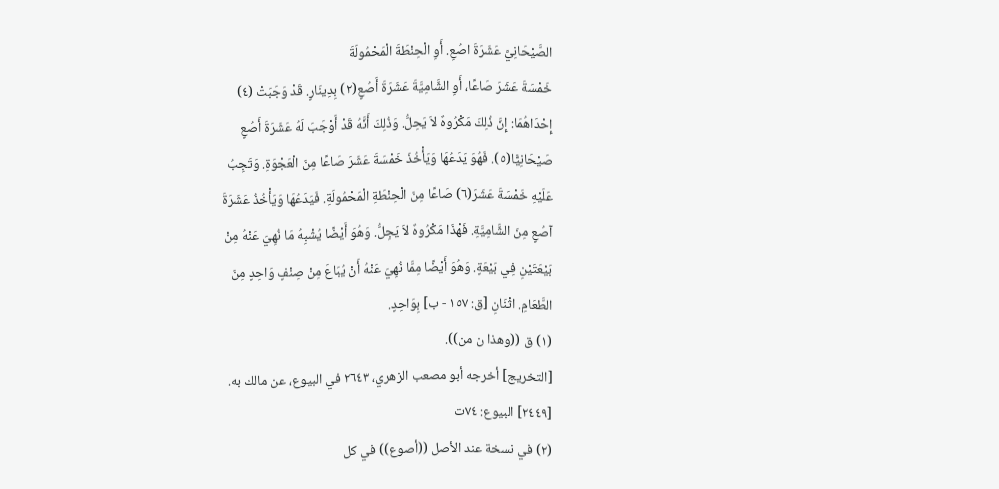الصَّيْحَانِيَّ عَشَرَةَ اصُعِ. أَوِ الْحِنْطَةَ الْمَحْمُولَةَ
خَمْسَةَ عَشَرَ صَاعًا، أَوِ الشَّامِيَّةَ عَشَرَةَ أَصُعٍ(٢) بِدِينَارٍ. قَدْ وَجَبَتْ (٤)
إِحْدَاهُمَا: إِنَّ ذُلِكَ مَكْرُوهٌ لاَ يَحِلُّ. وَذُلِكَ أَنَّهُ قَدْ أَوْجَبَ لَهُ عَشَرَةَ أَصُعٍ
صَيْحَانِيًّا(٥). فَهُوَ يَدَعُهَا وَيَأْخُذَ خَمْسَةَ عَشَرَ صَاعًا مِنَ الْعَجْوَةِ. وَتَجِبُ
عَلَيْهِ خَمْسَةَ عَشَرَ(٦) صَاعًا مِنَ الْحِنْطَةِ الْمَحْمُولَةِ. فَيَدَعُهَا وَيَأْخُذُ عَشَرَةَ
آصُعٍ مِنَ الشَّامِيَّةِ. فَهْذَا مَكْرُوهٌ لاَ يَجِلُّ. وَهُوَ أَيْضًا يُشْبِهُ مَا نُهِيَ عَنْهُ مِنْ
بَيْعَتَيْنِ فِي بَيْعَةٍ. وَهُوَ أَيْضًا مِمَّا نُهِيَ عَنْهُ أَنْ يُبَاعَ مِنْ صِنْفٍ وَاحِدٍ مِنَ
الطَّعَامِ. اثْنَانِ [ق: ١٥٧ - ب] بِوَاحِدٍ.
(١) ق ((وهذا ن من)).
[التخريج] أخرجه أبو مصعب الزهري، ٢٦٤٣ في البيوع، عن مالك به.
[٢٤٤٩] البيوع: ٧٤ت
(٢) في نسخة عند الأصل ((أصوع)) في كل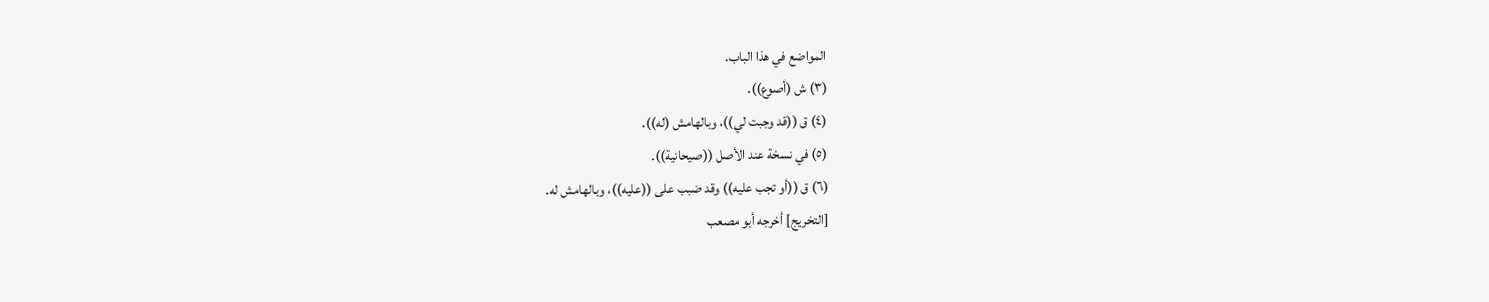المواضع في هذا الباب.
(٣) ش (أصوع)).
(٤) ق ((قد وجبت لي))، وبالهامش (له)).
(٥) في نسخة عند الأصل ((صيحانية)).
(٦) ق ((أو تجب عليه)) وقد ضبب على ((عليه))، وبالهامش له.
[التخريج] أخرجه أبو مصعب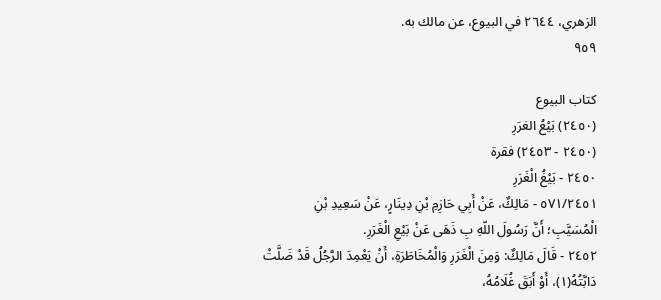الزهري، ٢٦٤٤ في البيوع، عن مالك به.
٩٥٩

كتاب البيوع
(٢٤٥٠) بَيْعُ الغرَرِ
(٢٤٥٠ - ٢٤٥٣) فقرة
٢٤٥٠ - بَيْغُ الْغَرَرِ
٥٧١/٢٤٥١ - مَالِكٌ، عَنْ أَبِي حَازِمِ بْنِ دِينَارٍ، عَنْ سَعِيدِ بْنِ
الْمُسَيَّبِ؛ أَنَّ رَسُولَ اللّهِ بِ ذَهَى عَنْ بَيْعِ الْغَرَرِ.
٢٤٥٢ - قَالَ مَالِكٌ: وَمِنَ الْغَرَرِ وَالْمُخَاطَرَةِ، أَنْ يَعْمِدَ الرَّجُلُ قَدْ ضَلَّتْ
دَابَّتُهُ(١)، أَوْ أَبَقَ غُلَامُهُ،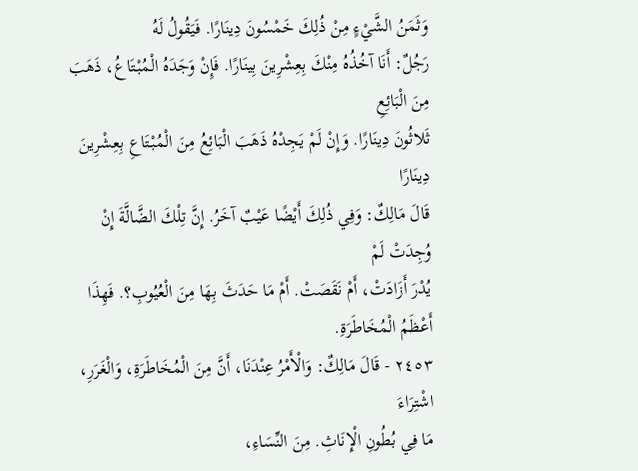وَثَمَنُ الشَّيْءٍ مِنْ ذُلِكَ خَمْسُونَ دِينَارًا. فَيَقُولُ لَهُ
رَجُلٌ: أَنَا آخُذُهُ مِنْكَ بِعِشْرِينَ بِينَارًا. فَإِنْ وَجَدَهُ الْمُبْتَاعُ، ذَهَبَ مِنَ الْبَائِعِ
ثَلاثُونَ دِينَارًا. وَإِنْ لَمْ يَجِدْهُ ذَهَبَ الْبَائِعُ مِنَ الْمُبْتَاعِ بِعِشْرِينَ دِينَارًا
قَالَ مَالِكٌ: وَفِي ذُلِكَ أَيْضًا عَيْبٌ آخَرُ. إِنَّ تِلْكَ الضَّالَّةَ إِنْ وُجِدَتْ لَمْ
يُدْرَ أَزَادَتْ، أَمْ نَقَصَتْ. أَمْ مَا حَدَثَ بِهَا مِنَ الْعُيُوبِ؟. فَهِذَا أَعْظَمُ الْمُخَاطَرَةِ.
٢٤٥٣ - قَالَ مَالِكٌ: وَالْأَمْرُ عِنْدَنَا، أَنَّ مِنَ الْمُخَاطَرَةِ، وَالْغَرَرِ، اشْتِرَاءَ
مَا فِي بُطُونِ الْإِنَاثِ. مِنَ النِّسَاءِ،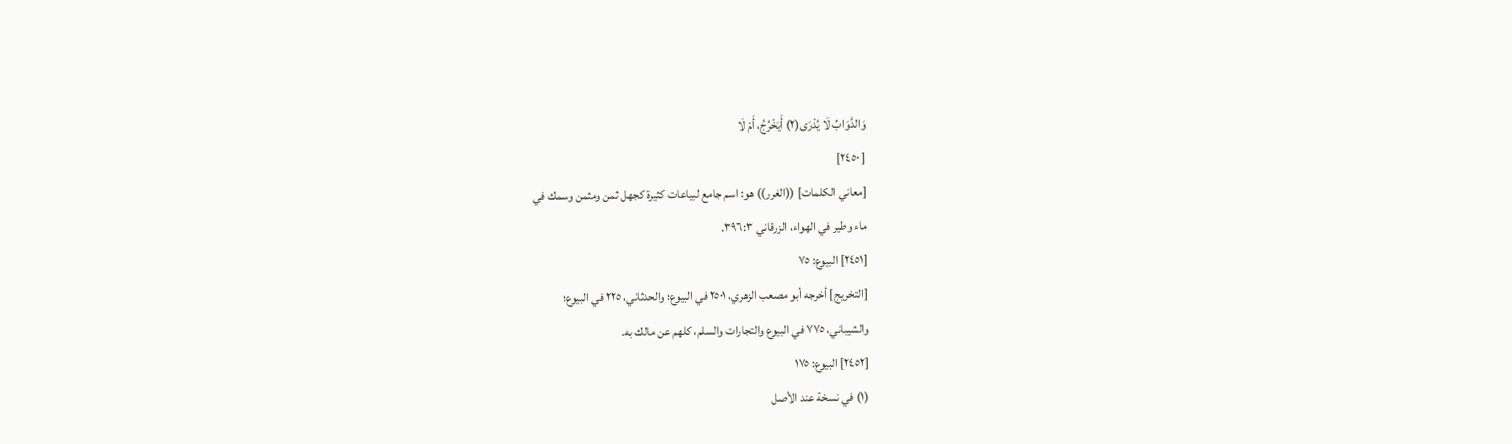وَالدَّوَابِّ لَا يُدْرَى(٢) أَيَخْرُجُ، أَمْ لَا
[ ٢٤٥٠]
[معاني الكلمات] ((الغرر)) هو: اسم جامع لبياعات كثيرة كجهل ثمن ومثمن وسمك في
ماء وطير في الهواء، الزرقاني ٣٩٦:٣.
[٢٤٥١] البيوع: ٧٥
[التخريج] أخرجه أبو مصعب الزهري، ٢٥٠١ في البيوع؛ والحدثاني، ٢٢٥ في البيوع؛
والشيباني، ٧٧٥ في البيوع والتجارات والسلم، كلهم عن مالك به.
[٢٤٥٢] البيوع: ١٧٥
(١) في نسخة عند الأصل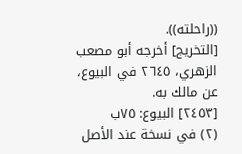((راحلته)).
[التخريج] أخرجه أبو مصعب الزهري، ٢٦٤٥ في البيوع، عن مالك به.
[٢٤٥٣] البيوع: ٧٥ب
(٢) في نسخة عند الأصل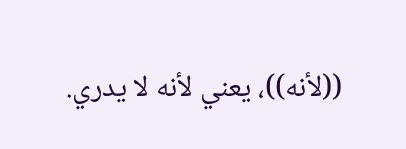((لأنه))، يعني لأنه لا يدري.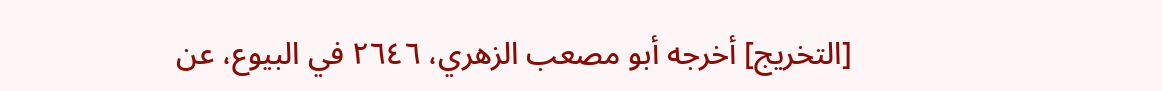[التخريج] أخرجه أبو مصعب الزهري، ٢٦٤٦ في البيوع، عن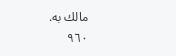مالك به.
٩٦٠